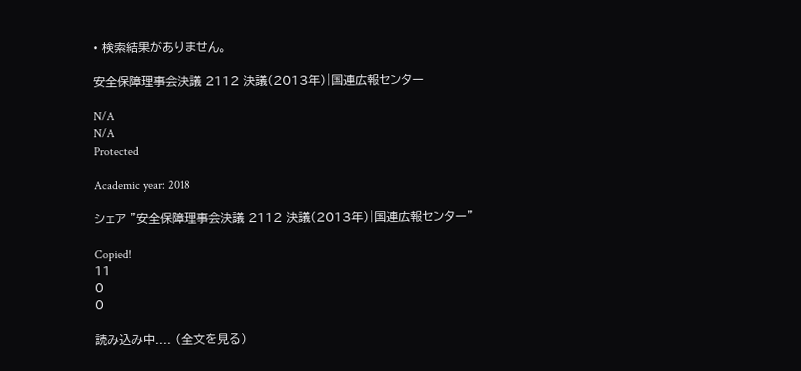• 検索結果がありません。

安全保障理事会決議 2112 決議(2013年)|国連広報センター

N/A
N/A
Protected

Academic year: 2018

シェア "安全保障理事会決議 2112 決議(2013年)|国連広報センター"

Copied!
11
0
0

読み込み中.... (全文を見る)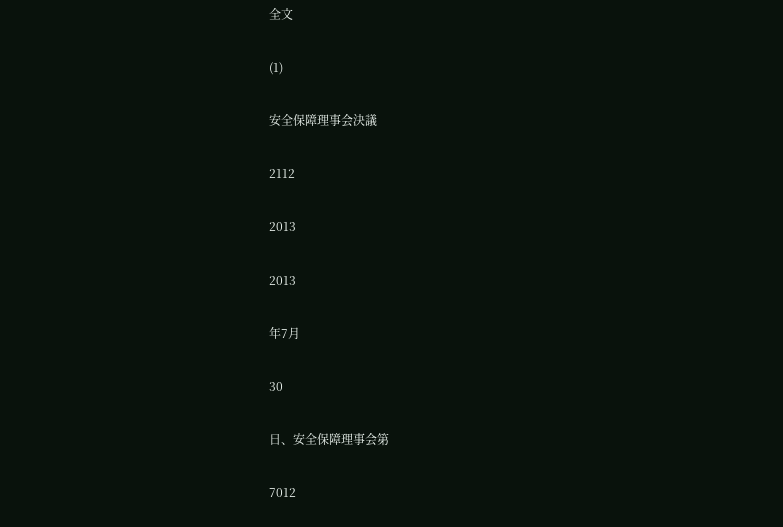全文

(1)

安全保障理事会決議

2112

2013

2013

年7月

30

日、安全保障理事会第

7012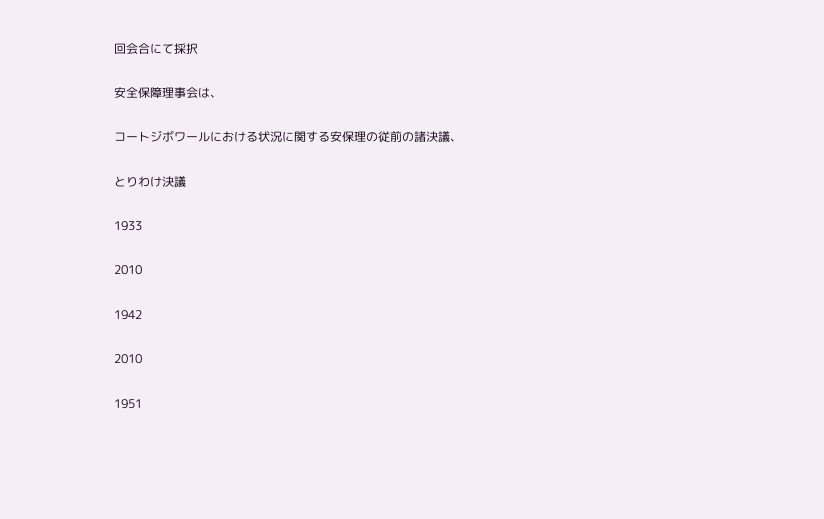回会合にて採択

安全保障理事会は、

コートジボワールにおける状況に関する安保理の従前の諸決議、

とりわけ決議

1933

2010

1942

2010

1951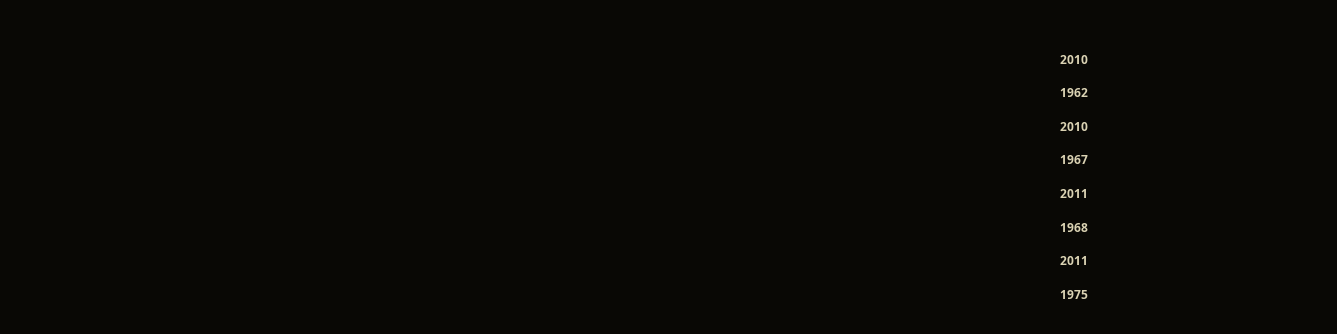2010

1962

2010

1967

2011

1968

2011

1975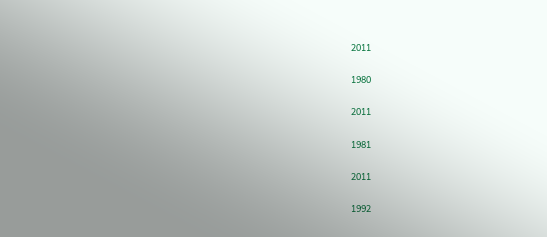2011

1980

2011

1981

2011

1992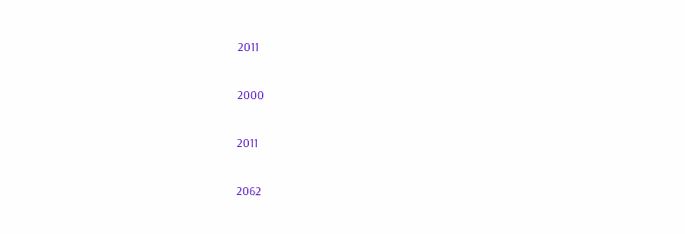2011

2000

2011

2062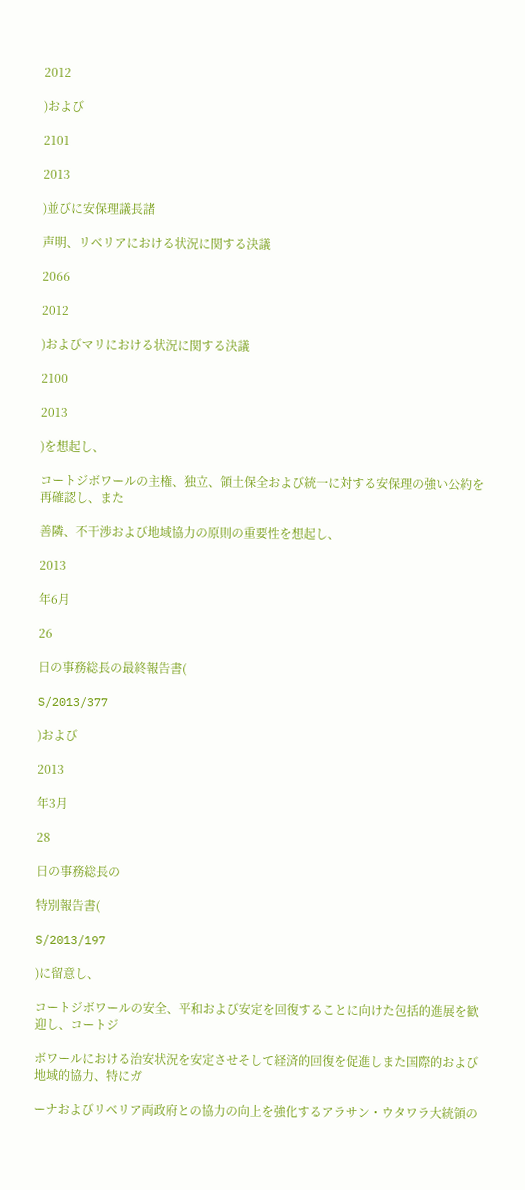2012

)および

2101

2013

)並びに安保理議長諸

声明、リベリアにおける状況に関する決議

2066

2012

)およびマリにおける状況に関する決議

2100

2013

)を想起し、

コートジボワールの主権、独立、領土保全および統一に対する安保理の強い公約を再確認し、また

善隣、不干渉および地域協力の原則の重要性を想起し、

2013

年6月

26

日の事務総長の最終報告書(

S/2013/377

)および

2013

年3月

28

日の事務総長の

特別報告書(

S/2013/197

)に留意し、

コートジボワールの安全、平和および安定を回復することに向けた包括的進展を歓迎し、コートジ

ボワールにおける治安状況を安定させそして経済的回復を促進しまた国際的および地域的協力、特にガ

ーナおよびリベリア両政府との協力の向上を強化するアラサン・ウタワラ大統領の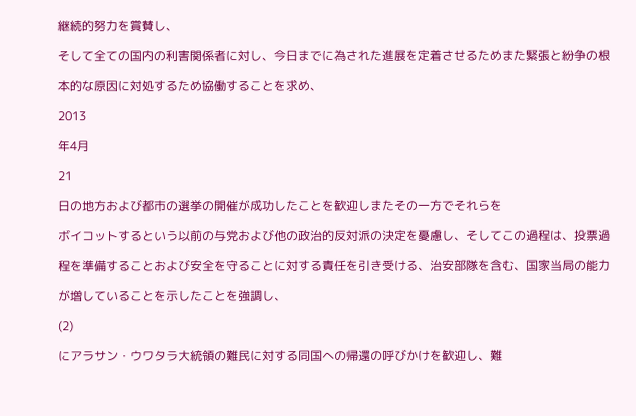継続的努力を賞賛し、

そして全ての国内の利害関係者に対し、今日までに為された進展を定着させるためまた緊張と紛争の根

本的な原因に対処するため協働することを求め、

2013

年4月

21

日の地方および都市の選挙の開催が成功したことを歓迎しまたその一方でそれらを

ボイコットするという以前の与党および他の政治的反対派の決定を憂慮し、そしてこの過程は、投票過

程を準備することおよび安全を守ることに対する責任を引き受ける、治安部隊を含む、国家当局の能力

が増していることを示したことを強調し、

(2)

にアラサン・ウワタラ大統領の難民に対する同国への帰還の呼びかけを歓迎し、難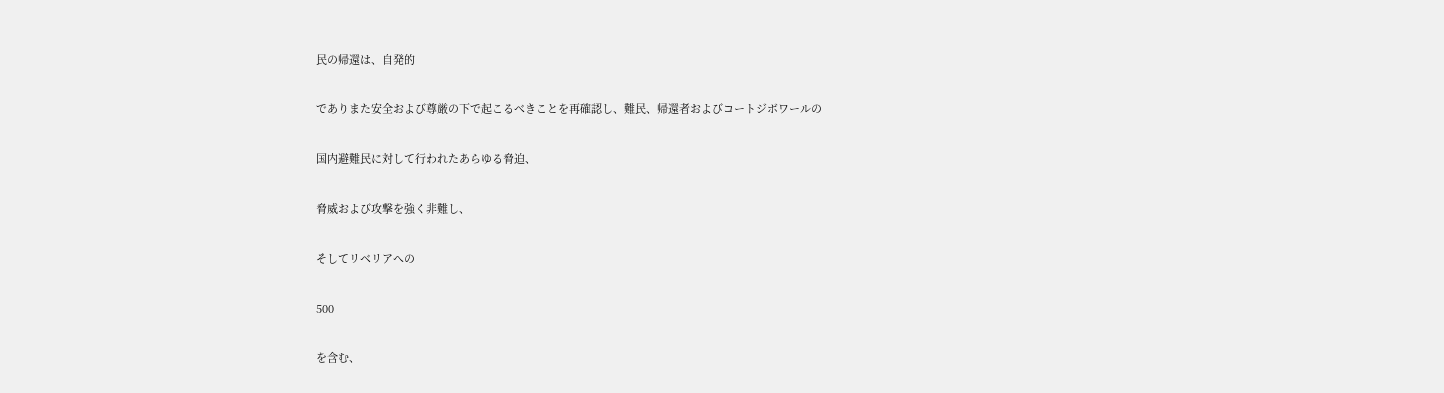民の帰還は、自発的

でありまた安全および尊厳の下で起こるべきことを再確認し、難民、帰還者およびコートジボワールの

国内避難民に対して行われたあらゆる脅迫、

脅威および攻撃を強く非難し、

そしてリベリアへの

500

を含む、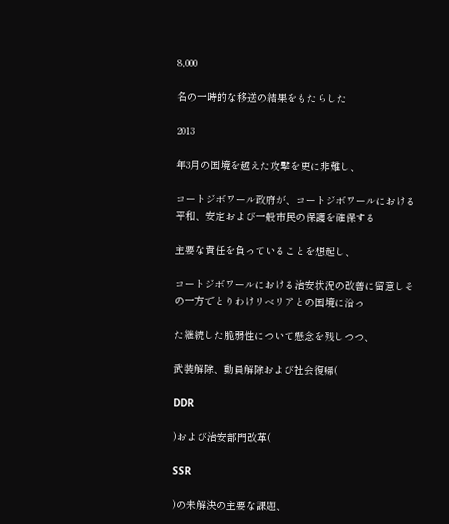8,000

名の一時的な移送の結果をもたらした

2013

年3月の国境を越えた攻撃を更に非難し、

コートジボワール政府が、コートジボワールにおける平和、安定および一般市民の保護を確保する

主要な責任を負っていることを想起し、

コートジボワールにおける治安状況の改善に留意しその一方でとりわけリベリアとの国境に沿っ

た継続した脆弱性について懸念を残しつつ、

武装解除、動員解除および社会復帰(

DDR

)および治安部門改革(

SSR

)の未解決の主要な課題、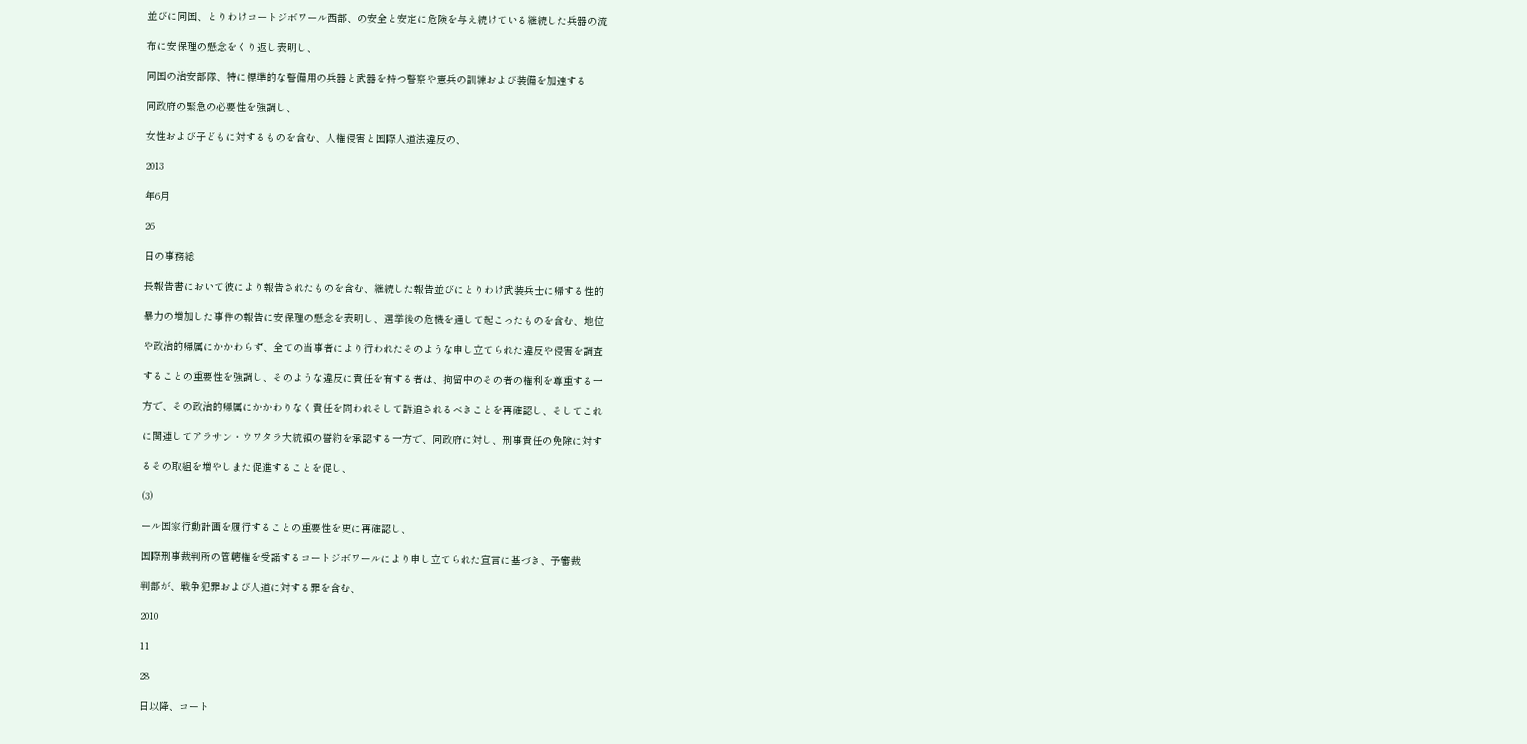並びに同国、とりわけコートジボワール西部、の安全と安定に危険を与え続けている継続した兵器の流

布に安保理の懸念をくり返し表明し、

同国の治安部隊、特に標準的な警備用の兵器と武器を持つ警察や憲兵の訓練および装備を加速する

同政府の緊急の必要性を強調し、

女性および子どもに対するものを含む、人権侵害と国際人道法違反の、

2013

年6月

26

日の事務総

長報告書において彼により報告されたものを含む、継続した報告並びにとりわけ武装兵士に帰する性的

暴力の増加した事件の報告に安保理の懸念を表明し、選挙後の危機を通して起こったものを含む、地位

や政治的帰属にかかわらず、全ての当事者により行われたそのような申し立てられた違反や侵害を調査

することの重要性を強調し、そのような違反に責任を有する者は、拘留中のその者の権利を尊重する一

方で、その政治的帰属にかかわりなく責任を問われそして訴追されるべきことを再確認し、そしてこれ

に関連してアラサン・ウワタラ大統領の誓約を承認する一方で、同政府に対し、刑事責任の免除に対す

るその取組を増やしまた促進することを促し、

(3)

ール国家行動計画を履行することの重要性を更に再確認し、

国際刑事裁判所の管轄権を受諾するコートジボワールにより申し立てられた宣言に基づき、予審裁

判部が、戦争犯罪および人道に対する罪を含む、

2010

11

28

日以降、コート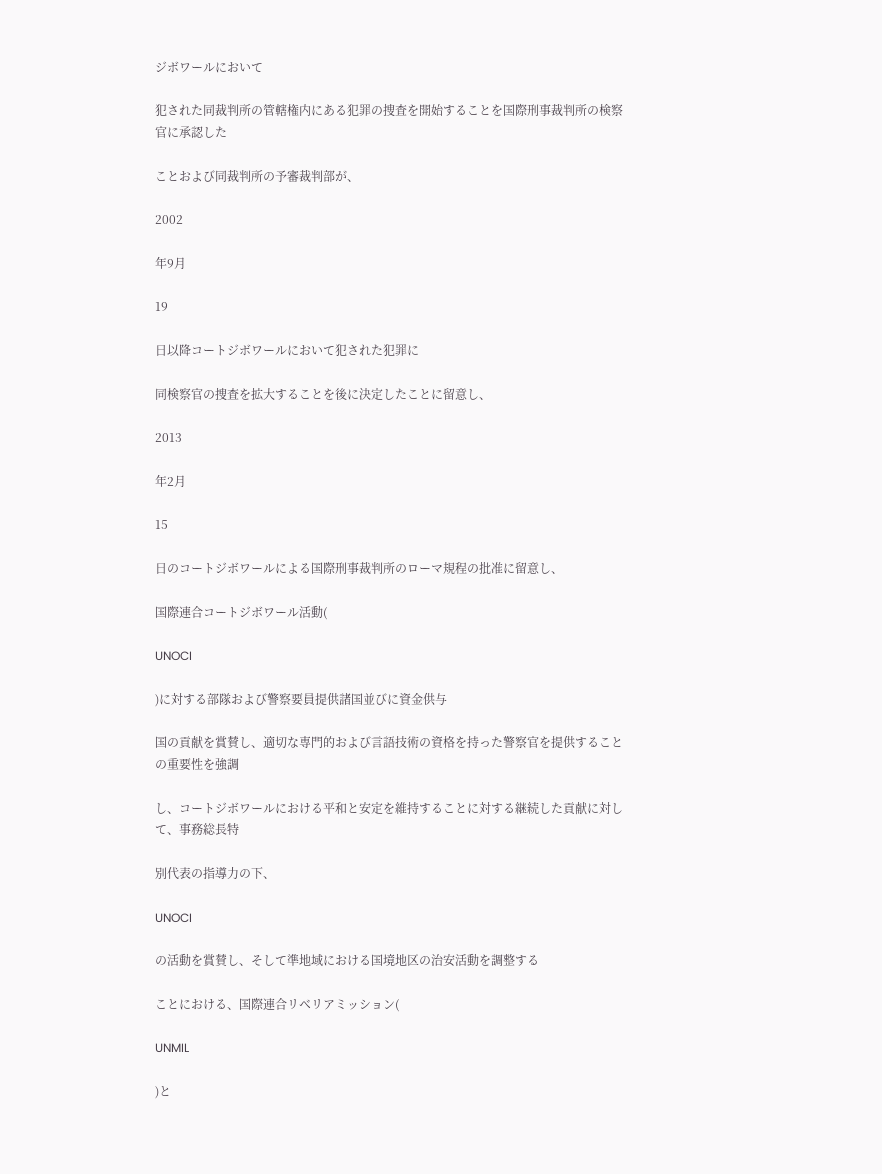ジボワールにおいて

犯された同裁判所の管轄権内にある犯罪の捜査を開始することを国際刑事裁判所の検察官に承認した

ことおよび同裁判所の予審裁判部が、

2002

年9月

19

日以降コートジボワールにおいて犯された犯罪に

同検察官の捜査を拡大することを後に決定したことに留意し、

2013

年2月

15

日のコートジボワールによる国際刑事裁判所のローマ規程の批准に留意し、

国際連合コートジボワール活動(

UNOCI

)に対する部隊および警察要員提供諸国並びに資金供与

国の貢献を賞賛し、適切な専門的および言語技術の資格を持った警察官を提供することの重要性を強調

し、コートジボワールにおける平和と安定を維持することに対する継続した貢献に対して、事務総長特

別代表の指導力の下、

UNOCI

の活動を賞賛し、そして準地域における国境地区の治安活動を調整する

ことにおける、国際連合リベリアミッション(

UNMIL

)と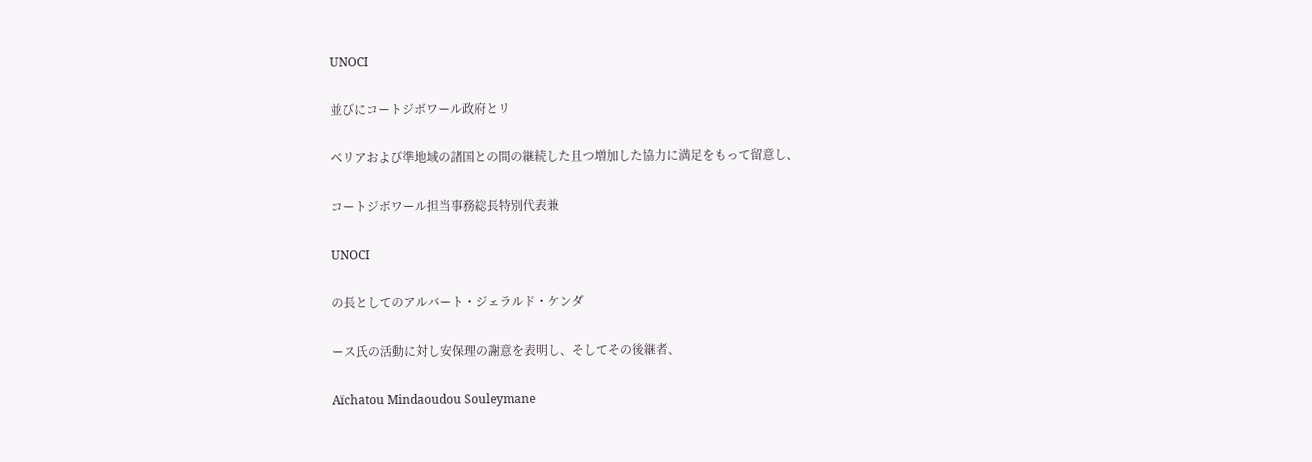UNOCI

並びにコートジボワール政府とリ

ベリアおよび準地域の諸国との間の継続した且つ増加した協力に満足をもって留意し、

コートジボワール担当事務総長特別代表兼

UNOCI

の長としてのアルバート・ジェラルド・ケンダ

ース氏の活動に対し安保理の謝意を表明し、そしてその後継者、

Aïchatou Mindaoudou Souleymane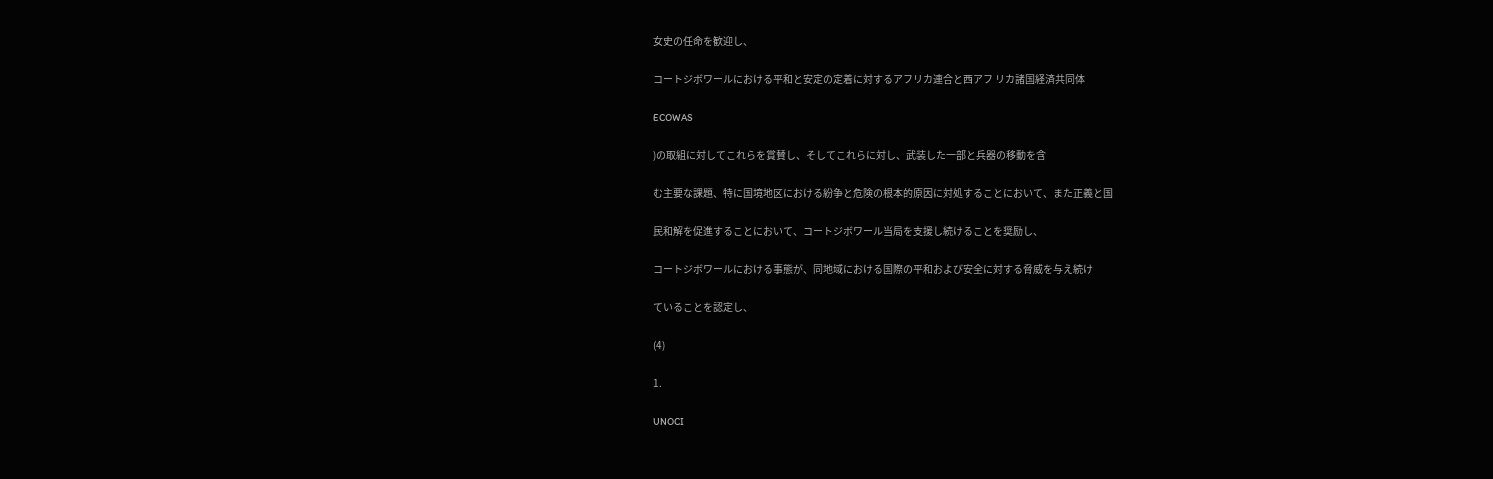女史の任命を歓迎し、

コートジボワールにおける平和と安定の定着に対するアフリカ連合と西アフ リカ諸国経済共同体

ECOWAS

)の取組に対してこれらを賞賛し、そしてこれらに対し、武装した一部と兵器の移動を含

む主要な課題、特に国境地区における紛争と危険の根本的原因に対処することにおいて、また正義と国

民和解を促進することにおいて、コートジボワール当局を支援し続けることを奨励し、

コートジボワールにおける事態が、同地域における国際の平和および安全に対する脅威を与え続け

ていることを認定し、

(4)

1.

UNOCI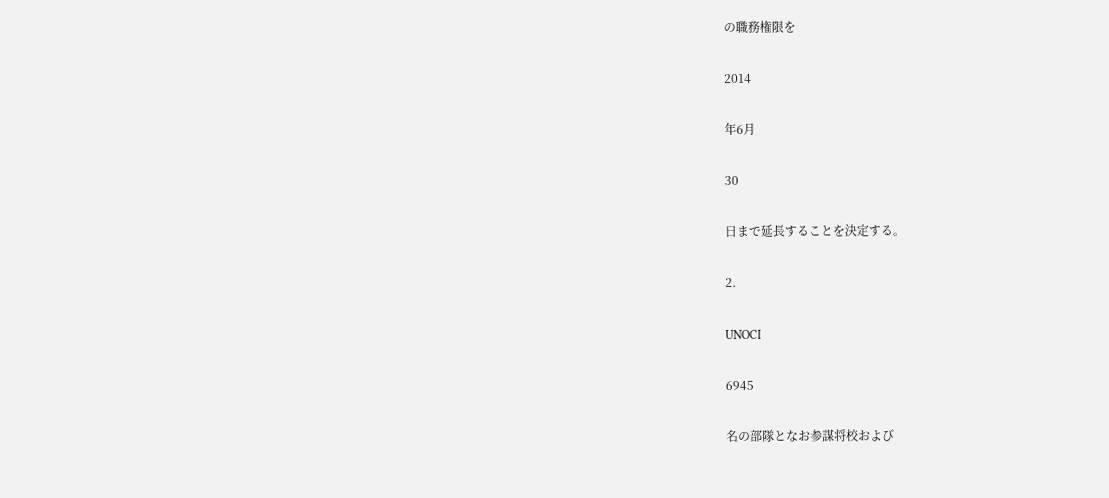の職務権限を

2014

年6月

30

日まで延長することを決定する。

2.

UNOCI

6945

名の部隊となお参謀将校および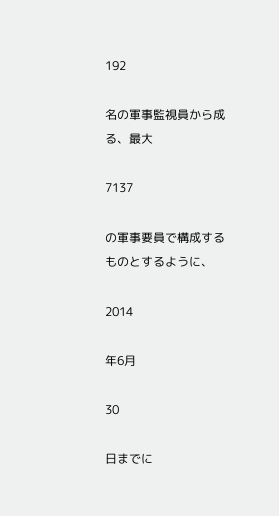192

名の軍事監視員から成る、最大

7137

の軍事要員で構成するものとするように、

2014

年6月

30

日までに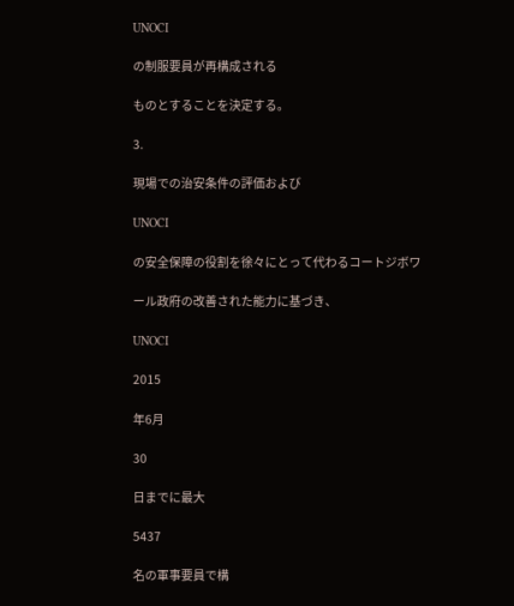UNOCI

の制服要員が再構成される

ものとすることを決定する。

3.

現場での治安条件の評価および

UNOCI

の安全保障の役割を徐々にとって代わるコートジボワ

ール政府の改善された能力に基づき、

UNOCI

2015

年6月

30

日までに最大

5437

名の軍事要員で構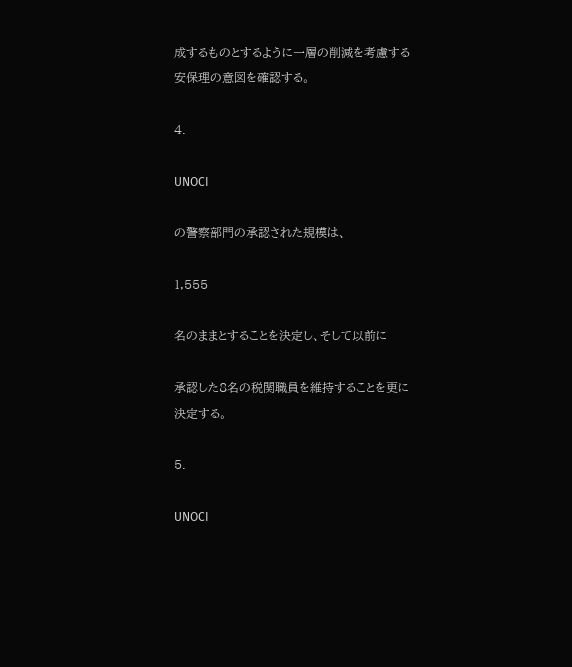成するものとするように一層の削減を考慮する安保理の意図を確認する。

4.

UNOCI

の警察部門の承認された規模は、

1,555

名のままとすることを決定し、そして以前に

承認した8名の税関職員を維持することを更に決定する。

5.

UNOCI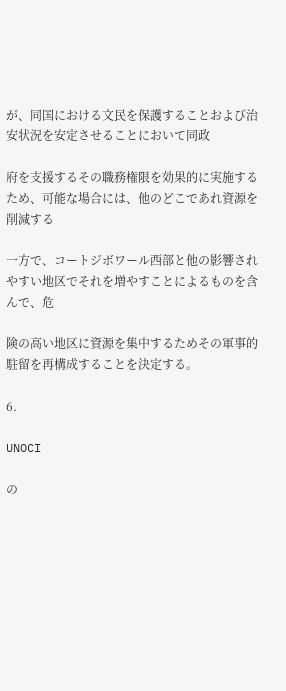が、同国における文民を保護することおよび治安状況を安定させることにおいて同政

府を支援するその職務権限を効果的に実施するため、可能な場合には、他のどこであれ資源を削減する

一方で、コートジボワール西部と他の影響されやすい地区でそれを増やすことによるものを含んで、危

険の高い地区に資源を集中するためその軍事的駐留を再構成することを決定する。

6.

UNOCI

の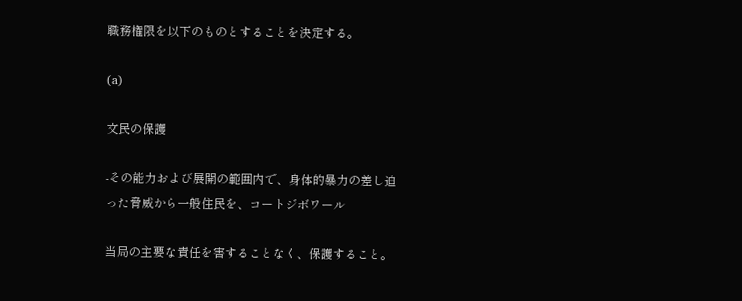職務権限を以下のものとすることを決定する。

(a)

文民の保護

-その能力および展開の範囲内で、身体的暴力の差し迫った脅威から一般住民を、コートジボワール

当局の主要な責任を害することなく、保護すること。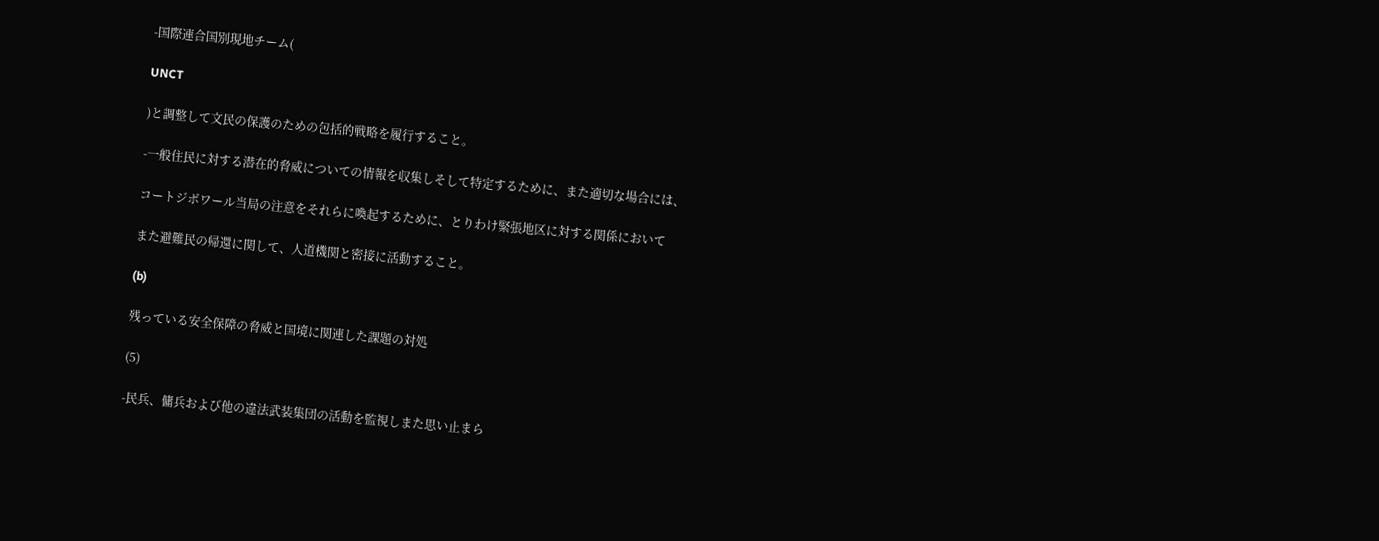-国際連合国別現地チーム(

UNCT

)と調整して文民の保護のための包括的戦略を履行すること。

-一般住民に対する潜在的脅威についての情報を収集しそして特定するために、また適切な場合には、

コートジボワール当局の注意をそれらに喚起するために、とりわけ緊張地区に対する関係において

また避難民の帰還に関して、人道機関と密接に活動すること。

(b)

残っている安全保障の脅威と国境に関連した課題の対処

(5)

-民兵、傭兵および他の違法武装集団の活動を監視しまた思い止まら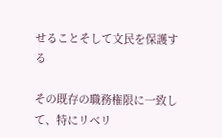せることそして文民を保護する

その既存の職務権限に一致して、特にリベリ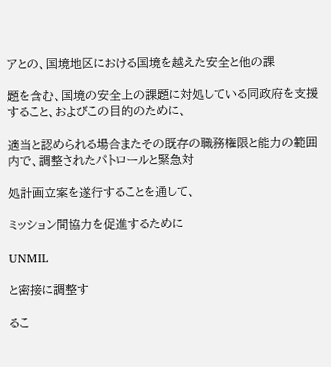アとの、国境地区における国境を越えた安全と他の課

題を含む、国境の安全上の課題に対処している同政府を支援すること、およびこの目的のために、

適当と認められる場合またその既存の職務権限と能力の範囲内で、調整されたパトロールと緊急対

処計画立案を遂行することを通して、

ミッション間協力を促進するために

UNMIL

と密接に調整す

るこ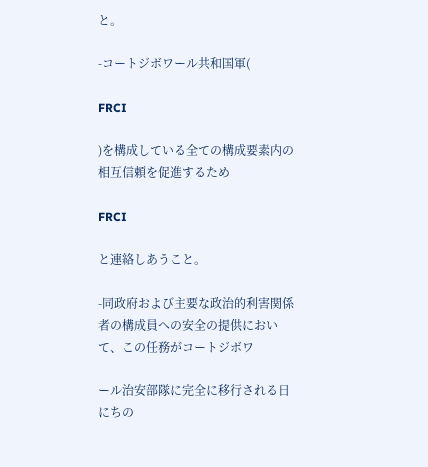と。

-コートジボワール共和国軍(

FRCI

)を構成している全ての構成要素内の相互信頼を促進するため

FRCI

と連絡しあうこと。

-同政府および主要な政治的利害関係者の構成員への安全の提供において、この任務がコートジボワ

ール治安部隊に完全に移行される日にちの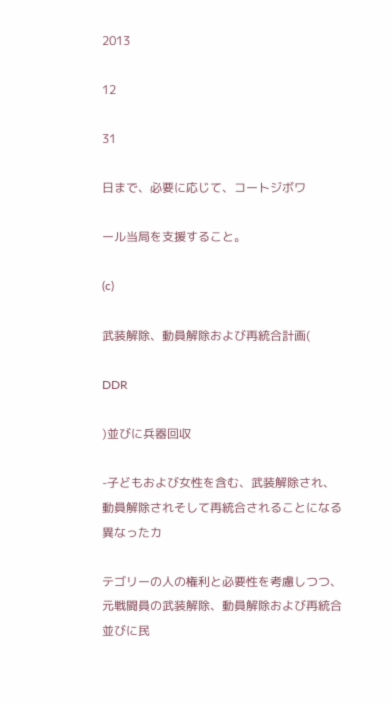2013

12

31

日まで、必要に応じて、コートジボワ

ール当局を支援すること。

(c)

武装解除、動員解除および再統合計画(

DDR

)並びに兵器回収

-子どもおよび女性を含む、武装解除され、動員解除されそして再統合されることになる異なったカ

テゴリーの人の権利と必要性を考慮しつつ、元戦闘員の武装解除、動員解除および再統合並びに民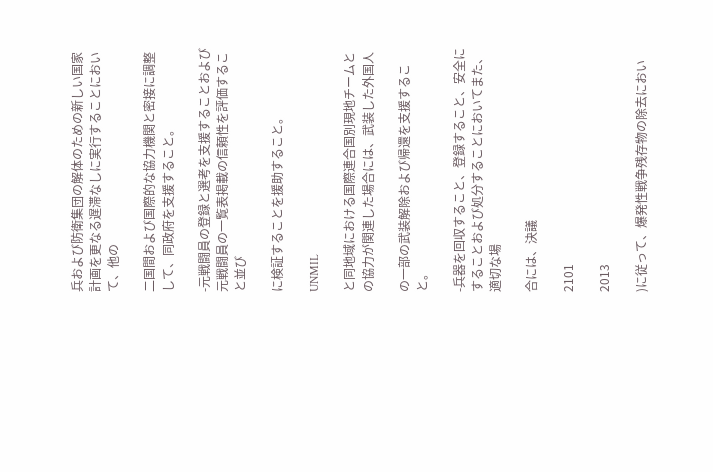兵および防衛集団の解体のための新しい国家計画を更なる遅滞なしに実行することにおいて、他の

二国間および国際的な協力機関と密接に調整して、同政府を支援すること。

-元戦闘員の登録と選考を支援することおよび元戦闘員の一覧表掲載の信頼性を評価すること並び

に検証することを援助すること。

UNMIL

と同地域における国際連合国別現地チームとの協力が関連した場合には、武装した外国人

の一部の武装解除および帰還を支援すること。

-兵器を回収すること、登録すること、安全にすることおよび処分することにおいてまた、適切な場

合には、決議

2101

2013

)に従って、爆発性戦争残存物の除去におい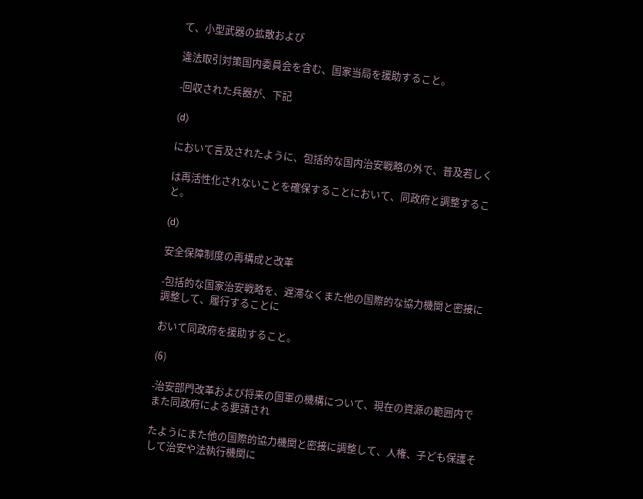て、小型武器の拡散および

違法取引対策国内委員会を含む、国家当局を援助すること。

-回収された兵器が、下記

(d)

において言及されたように、包括的な国内治安戦略の外で、普及若しく

は再活性化されないことを確保することにおいて、同政府と調整すること。

(d)

安全保障制度の再構成と改革

-包括的な国家治安戦略を、遅滞なくまた他の国際的な協力機関と密接に調整して、履行することに

おいて同政府を援助すること。

(6)

-治安部門改革および将来の国軍の機構について、現在の資源の範囲内でまた同政府による要請され

たようにまた他の国際的協力機関と密接に調整して、人権、子ども保護そして治安や法執行機関に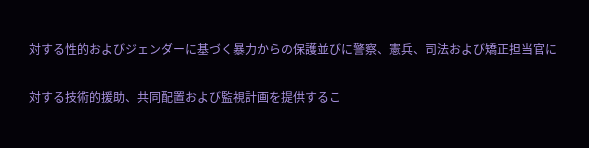対する性的およびジェンダーに基づく暴力からの保護並びに警察、憲兵、司法および矯正担当官に

対する技術的援助、共同配置および監視計画を提供するこ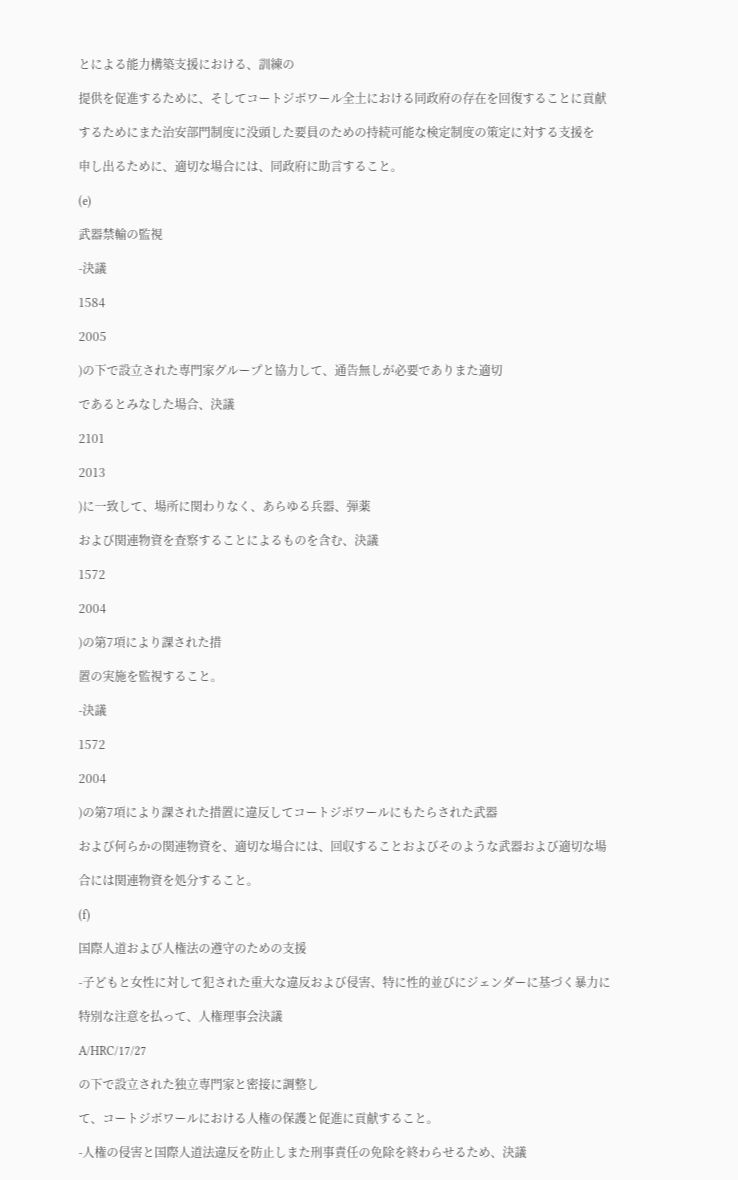とによる能力構築支援における、訓練の

提供を促進するために、そしてコートジボワール全土における同政府の存在を回復することに貢献

するためにまた治安部門制度に没頭した要員のための持続可能な検定制度の策定に対する支援を

申し出るために、適切な場合には、同政府に助言すること。

(e)

武器禁輸の監視

-決議

1584

2005

)の下で設立された専門家グループと協力して、通告無しが必要でありまた適切

であるとみなした場合、決議

2101

2013

)に一致して、場所に関わりなく、あらゆる兵器、弾薬

および関連物資を査察することによるものを含む、決議

1572

2004

)の第7項により課された措

置の実施を監視すること。

-決議

1572

2004

)の第7項により課された措置に違反してコートジボワールにもたらされた武器

および何らかの関連物資を、適切な場合には、回収することおよびそのような武器および適切な場

合には関連物資を処分すること。

(f)

国際人道および人権法の遵守のための支援

-子どもと女性に対して犯された重大な違反および侵害、特に性的並びにジェンダーに基づく暴力に

特別な注意を払って、人権理事会決議

A/HRC/17/27

の下で設立された独立専門家と密接に調整し

て、コートジボワールにおける人権の保護と促進に貢献すること。

-人権の侵害と国際人道法違反を防止しまた刑事責任の免除を終わらせるため、決議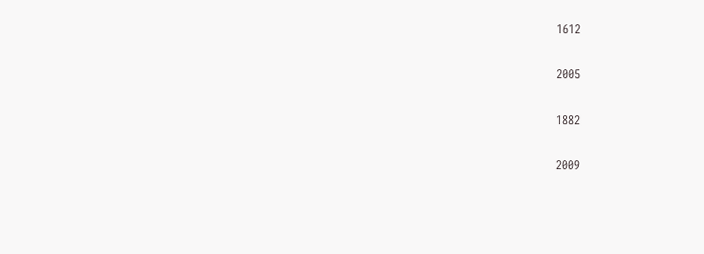1612

2005

1882

2009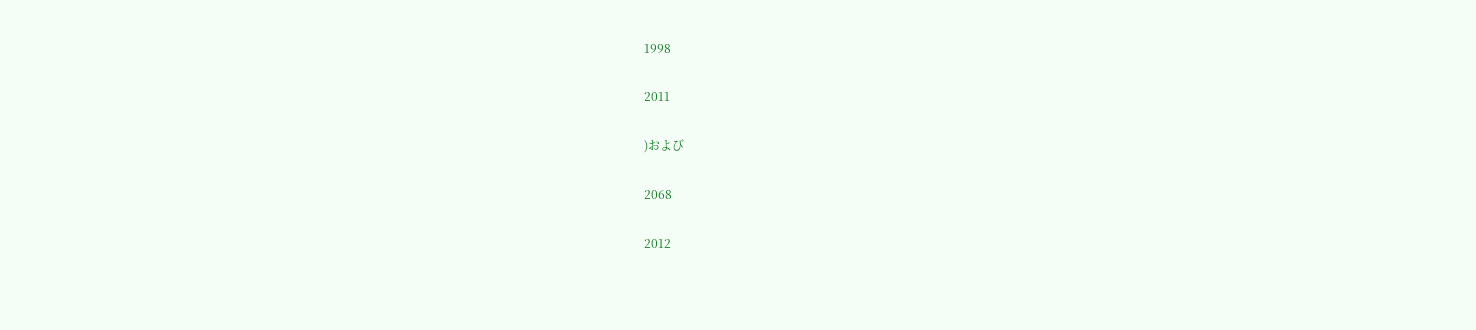1998

2011

)および

2068

2012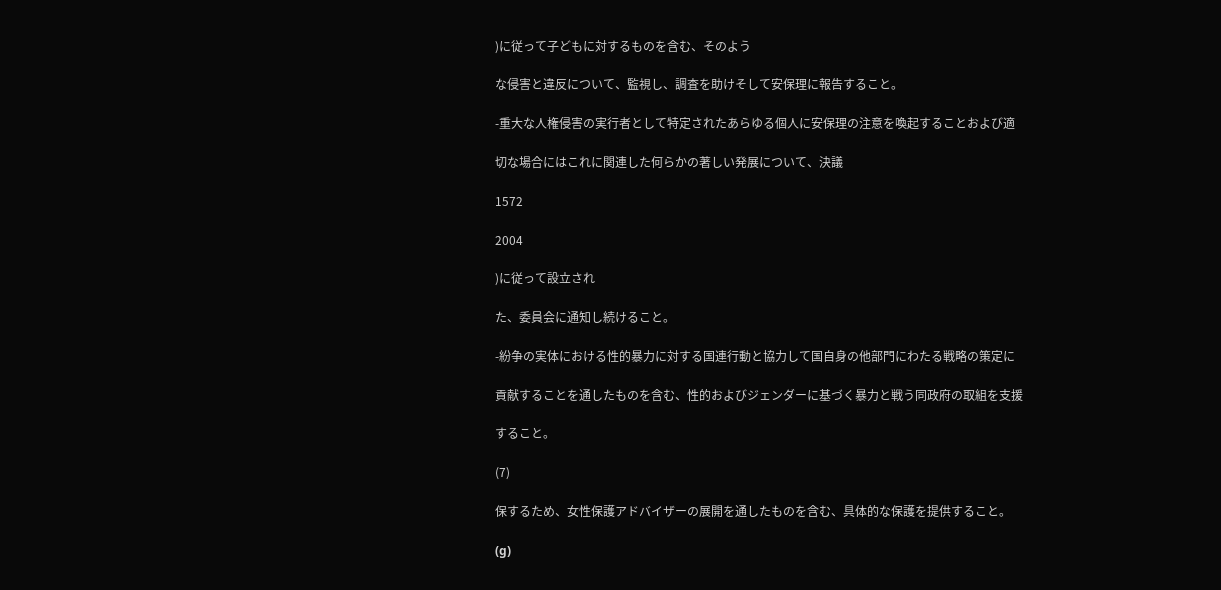)に従って子どもに対するものを含む、そのよう

な侵害と違反について、監視し、調査を助けそして安保理に報告すること。

-重大な人権侵害の実行者として特定されたあらゆる個人に安保理の注意を喚起することおよび適

切な場合にはこれに関連した何らかの著しい発展について、決議

1572

2004

)に従って設立され

た、委員会に通知し続けること。

-紛争の実体における性的暴力に対する国連行動と協力して国自身の他部門にわたる戦略の策定に

貢献することを通したものを含む、性的およびジェンダーに基づく暴力と戦う同政府の取組を支援

すること。

(7)

保するため、女性保護アドバイザーの展開を通したものを含む、具体的な保護を提供すること。

(g)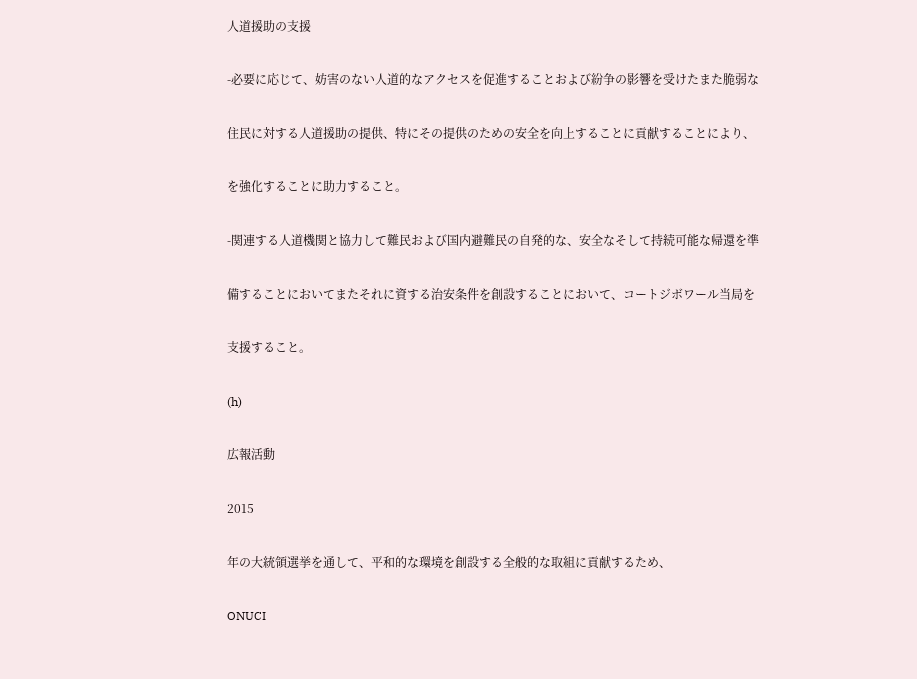人道援助の支援

-必要に応じて、妨害のない人道的なアクセスを促進することおよび紛争の影響を受けたまた脆弱な

住民に対する人道援助の提供、特にその提供のための安全を向上することに貢献することにより、

を強化することに助力すること。

-関連する人道機関と協力して難民および国内避難民の自発的な、安全なそして持続可能な帰還を準

備することにおいてまたそれに資する治安条件を創設することにおいて、コートジボワール当局を

支援すること。

(h)

広報活動

2015

年の大統領選挙を通して、平和的な環境を創設する全般的な取組に貢献するため、

ONUCI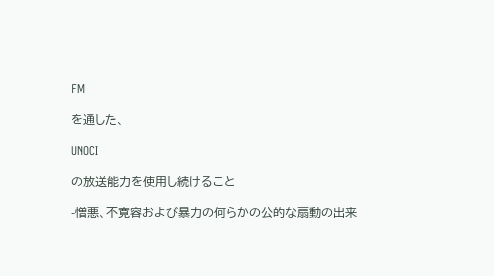FM

を通した、

UNOCI

の放送能力を使用し続けること

-憎悪、不寛容および暴力の何らかの公的な扇動の出来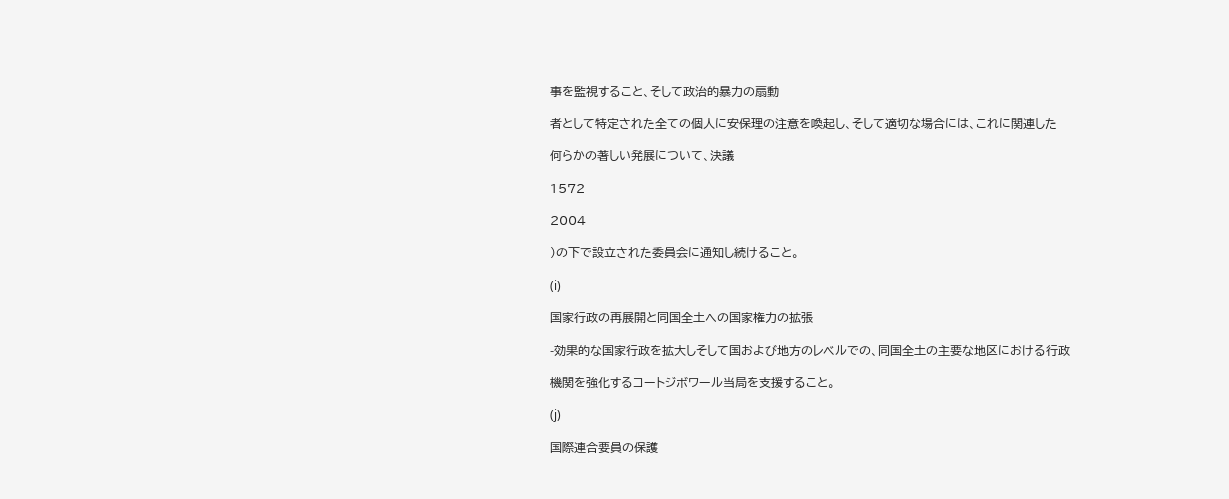事を監視すること、そして政治的暴力の扇動

者として特定された全ての個人に安保理の注意を喚起し、そして適切な場合には、これに関連した

何らかの著しい発展について、決議

1572

2004

)の下で設立された委員会に通知し続けること。

(i)

国家行政の再展開と同国全土への国家権力の拡張

-効果的な国家行政を拡大しそして国および地方のレベルでの、同国全土の主要な地区における行政

機関を強化するコートジボワール当局を支援すること。

(j)

国際連合要員の保護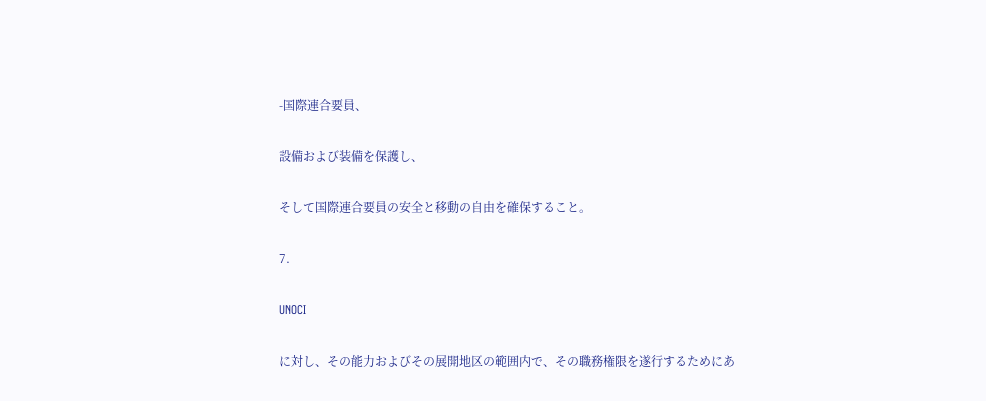-国際連合要員、

設備および装備を保護し、

そして国際連合要員の安全と移動の自由を確保すること。

7.

UNOCI

に対し、その能力およびその展開地区の範囲内で、その職務権限を遂行するためにあ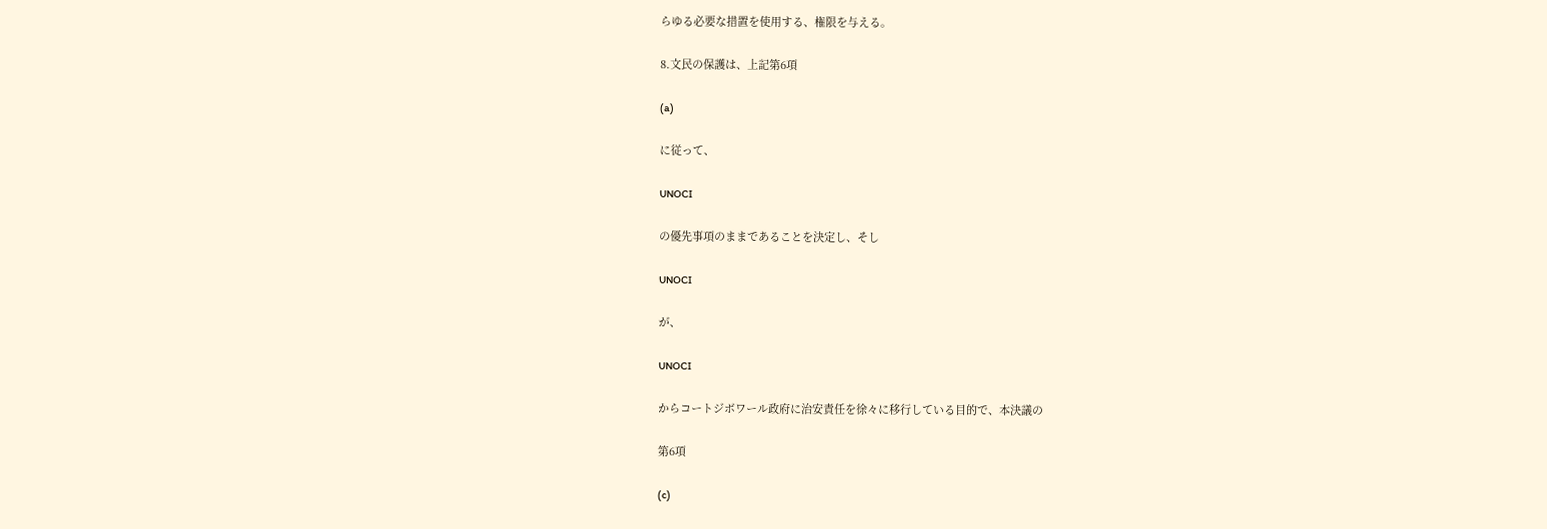らゆる必要な措置を使用する、権限を与える。

8.文民の保護は、上記第6項

(a)

に従って、

UNOCI

の優先事項のままであることを決定し、そし

UNOCI

が、

UNOCI

からコートジボワール政府に治安責任を徐々に移行している目的で、本決議の

第6項

(c)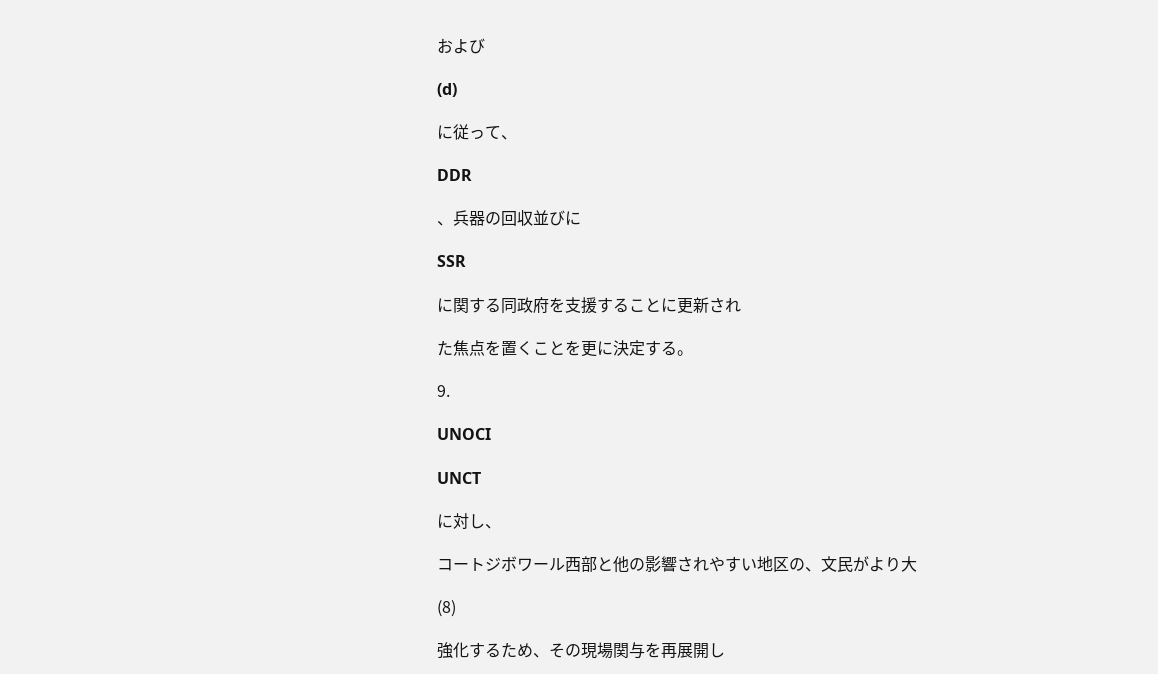および

(d)

に従って、

DDR

、兵器の回収並びに

SSR

に関する同政府を支援することに更新され

た焦点を置くことを更に決定する。

9.

UNOCI

UNCT

に対し、

コートジボワール西部と他の影響されやすい地区の、文民がより大

(8)

強化するため、その現場関与を再展開し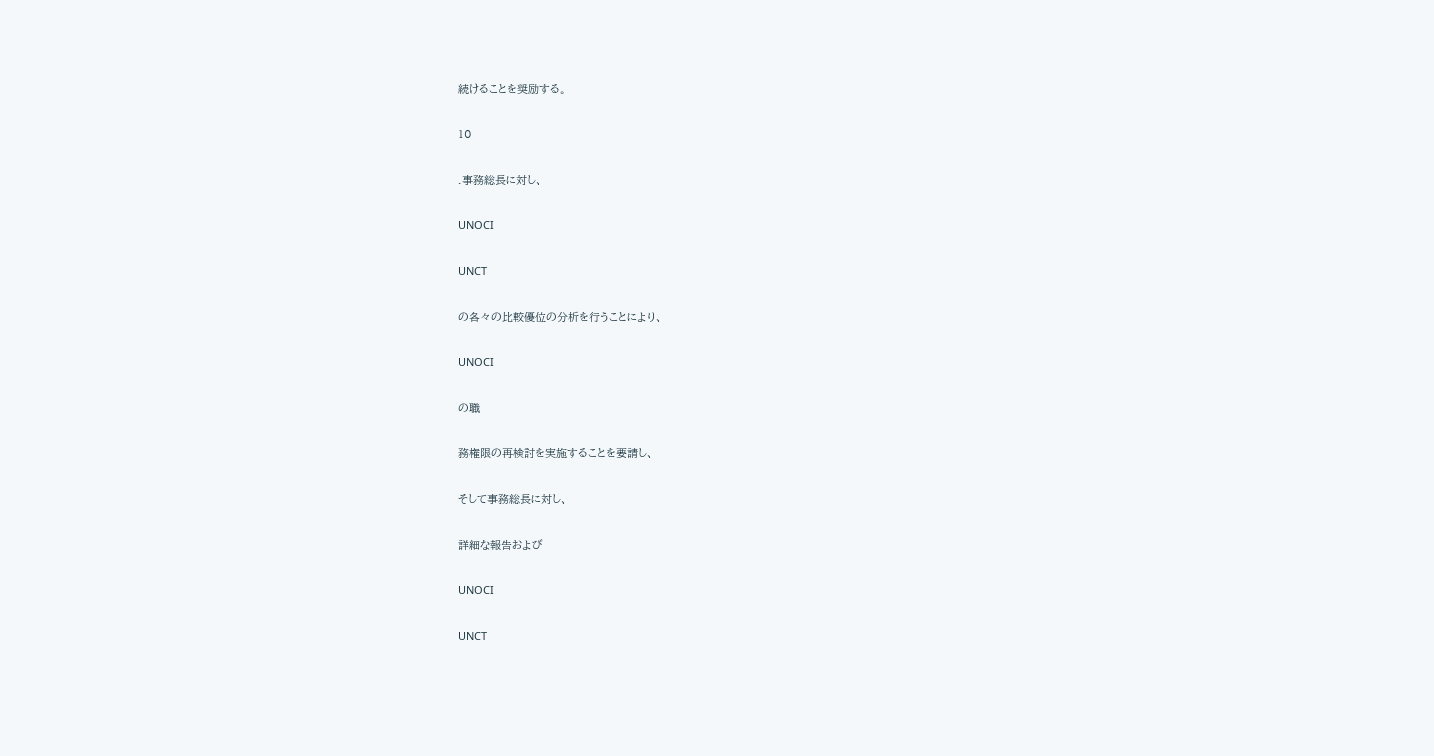続けることを奨励する。

10

.事務総長に対し、

UNOCI

UNCT

の各々の比較優位の分析を行うことにより、

UNOCI

の職

務権限の再検討を実施することを要請し、

そして事務総長に対し、

詳細な報告および

UNOCI

UNCT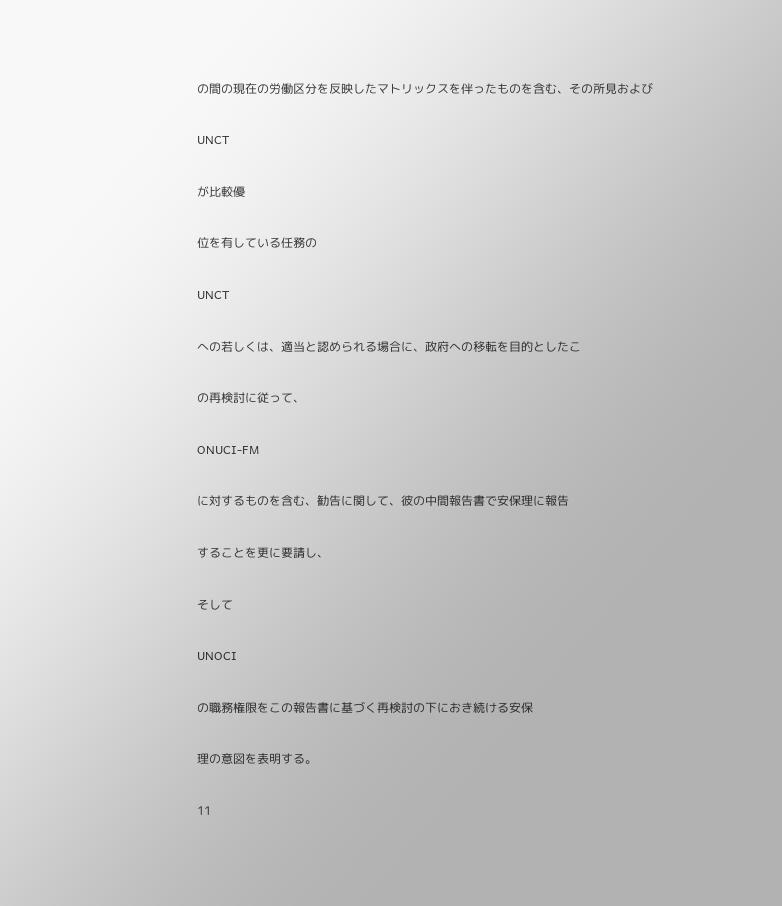の間の現在の労働区分を反映したマトリックスを伴ったものを含む、その所見および

UNCT

が比較優

位を有している任務の

UNCT

への若しくは、適当と認められる場合に、政府への移転を目的としたこ

の再検討に従って、

ONUCI-FM

に対するものを含む、勧告に関して、彼の中間報告書で安保理に報告

することを更に要請し、

そして

UNOCI

の職務権限をこの報告書に基づく再検討の下におき続ける安保

理の意図を表明する。

11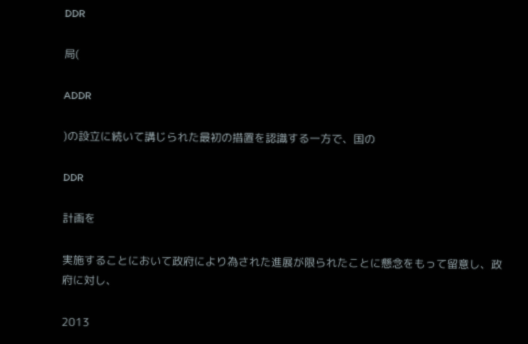DDR

局(

ADDR

)の設立に続いて講じられた最初の措置を認識する一方で、国の

DDR

計画を

実施することにおいて政府により為された進展が限られたことに懸念をもって留意し、政府に対し、

2013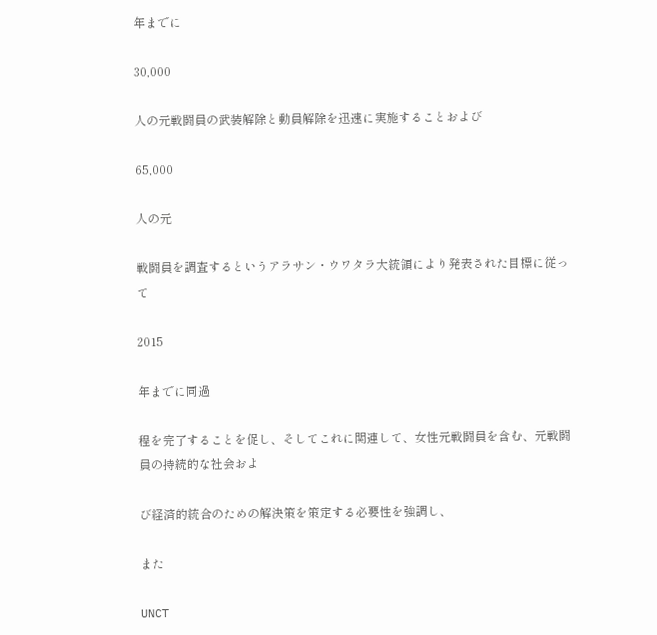年までに

30,000

人の元戦闘員の武装解除と動員解除を迅速に実施することおよび

65,000

人の元

戦闘員を調査するというアラサン・ウワタラ大統領により発表された目標に従って

2015

年までに同過

程を完了することを促し、そしてこれに関連して、女性元戦闘員を含む、元戦闘員の持続的な社会およ

び経済的統合のための解決策を策定する必要性を強調し、

また

UNCT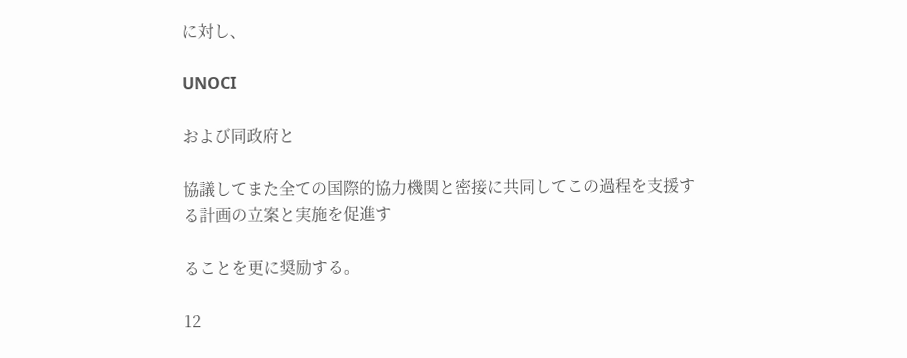に対し、

UNOCI

および同政府と

協議してまた全ての国際的協力機関と密接に共同してこの過程を支援する計画の立案と実施を促進す

ることを更に奨励する。

12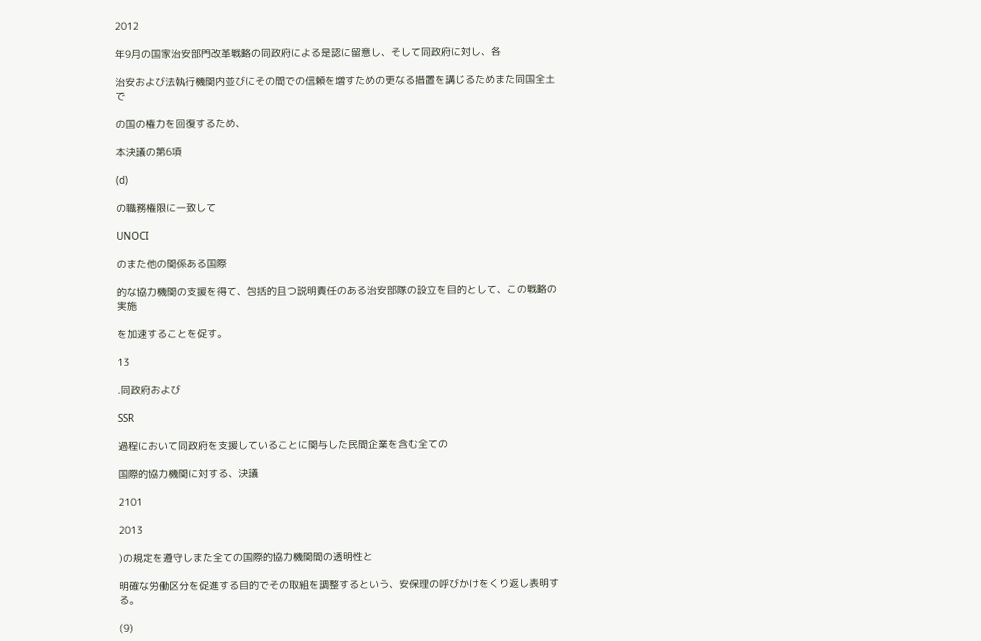2012

年9月の国家治安部門改革戦略の同政府による是認に留意し、そして同政府に対し、各

治安および法執行機関内並びにその間での信頼を増すための更なる措置を講じるためまた同国全土で

の国の権力を回復するため、

本決議の第6項

(d)

の職務権限に一致して

UNOCI

のまた他の関係ある国際

的な協力機関の支援を得て、包括的且つ説明責任のある治安部隊の設立を目的として、この戦略の実施

を加速することを促す。

13

.同政府および

SSR

過程において同政府を支援していることに関与した民間企業を含む全ての

国際的協力機関に対する、決議

2101

2013

)の規定を遵守しまた全ての国際的協力機関間の透明性と

明確な労働区分を促進する目的でその取組を調整するという、安保理の呼びかけをくり返し表明する。

(9)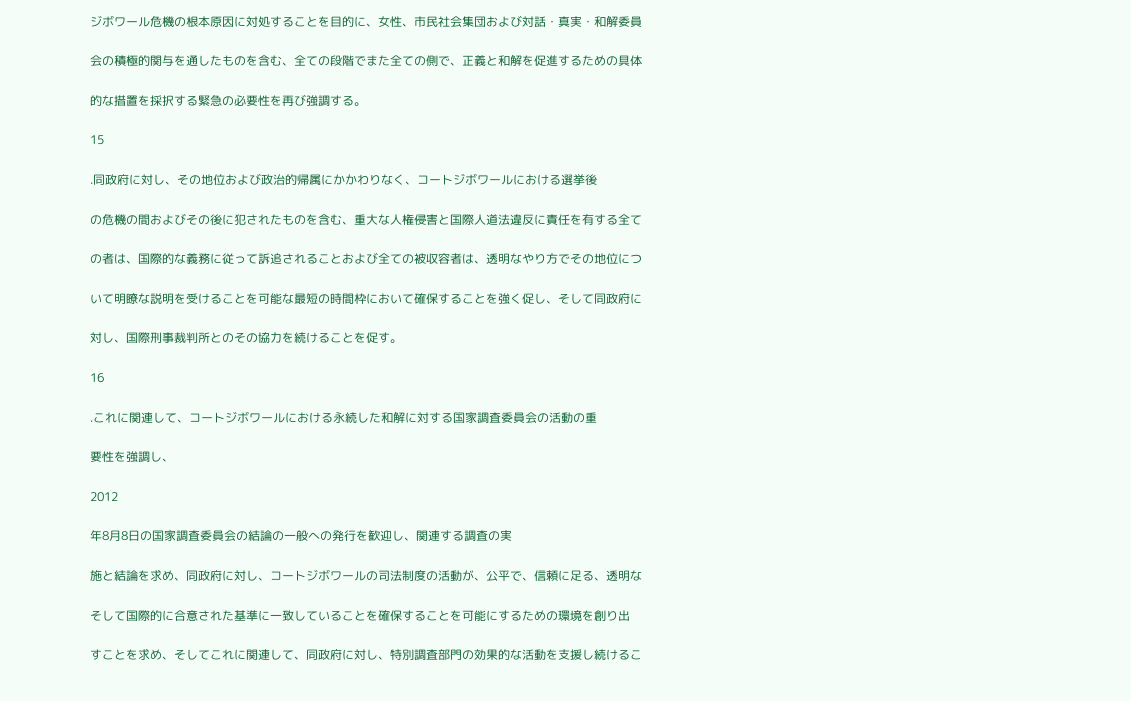ジボワール危機の根本原因に対処することを目的に、女性、市民社会集団および対話・真実・和解委員

会の積極的関与を通したものを含む、全ての段階でまた全ての側で、正義と和解を促進するための具体

的な措置を採択する緊急の必要性を再び強調する。

15

.同政府に対し、その地位および政治的帰属にかかわりなく、コートジボワールにおける選挙後

の危機の間およびその後に犯されたものを含む、重大な人権侵害と国際人道法違反に責任を有する全て

の者は、国際的な義務に従って訴追されることおよび全ての被収容者は、透明なやり方でその地位につ

いて明瞭な説明を受けることを可能な最短の時間枠において確保することを強く促し、そして同政府に

対し、国際刑事裁判所とのその協力を続けることを促す。

16

.これに関連して、コートジボワールにおける永続した和解に対する国家調査委員会の活動の重

要性を強調し、

2012

年8月8日の国家調査委員会の結論の一般への発行を歓迎し、関連する調査の実

施と結論を求め、同政府に対し、コートジボワールの司法制度の活動が、公平で、信頼に足る、透明な

そして国際的に合意された基準に一致していることを確保することを可能にするための環境を創り出

すことを求め、そしてこれに関連して、同政府に対し、特別調査部門の効果的な活動を支援し続けるこ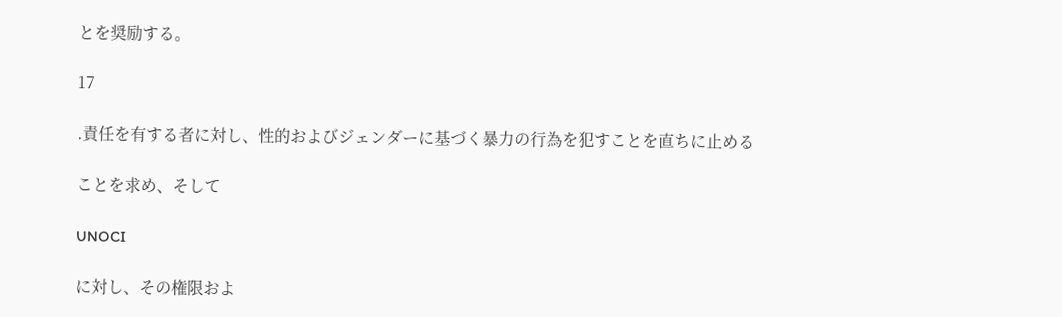とを奨励する。

17

.責任を有する者に対し、性的およびジェンダーに基づく暴力の行為を犯すことを直ちに止める

ことを求め、そして

UNOCI

に対し、その権限およ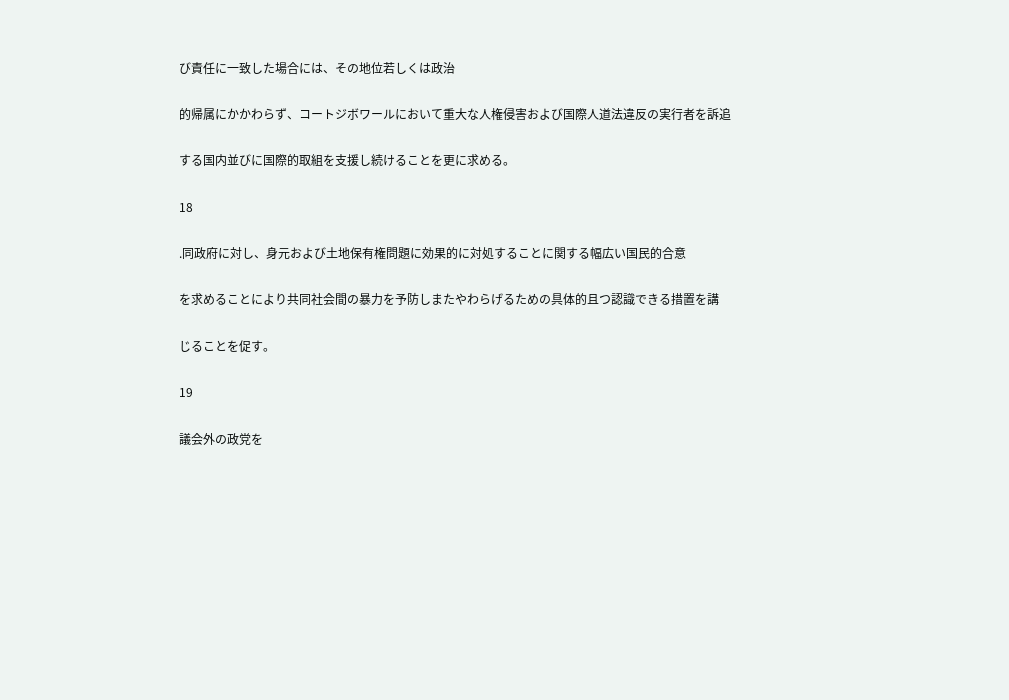び責任に一致した場合には、その地位若しくは政治

的帰属にかかわらず、コートジボワールにおいて重大な人権侵害および国際人道法違反の実行者を訴追

する国内並びに国際的取組を支援し続けることを更に求める。

18

.同政府に対し、身元および土地保有権問題に効果的に対処することに関する幅広い国民的合意

を求めることにより共同社会間の暴力を予防しまたやわらげるための具体的且つ認識できる措置を講

じることを促す。

19

議会外の政党を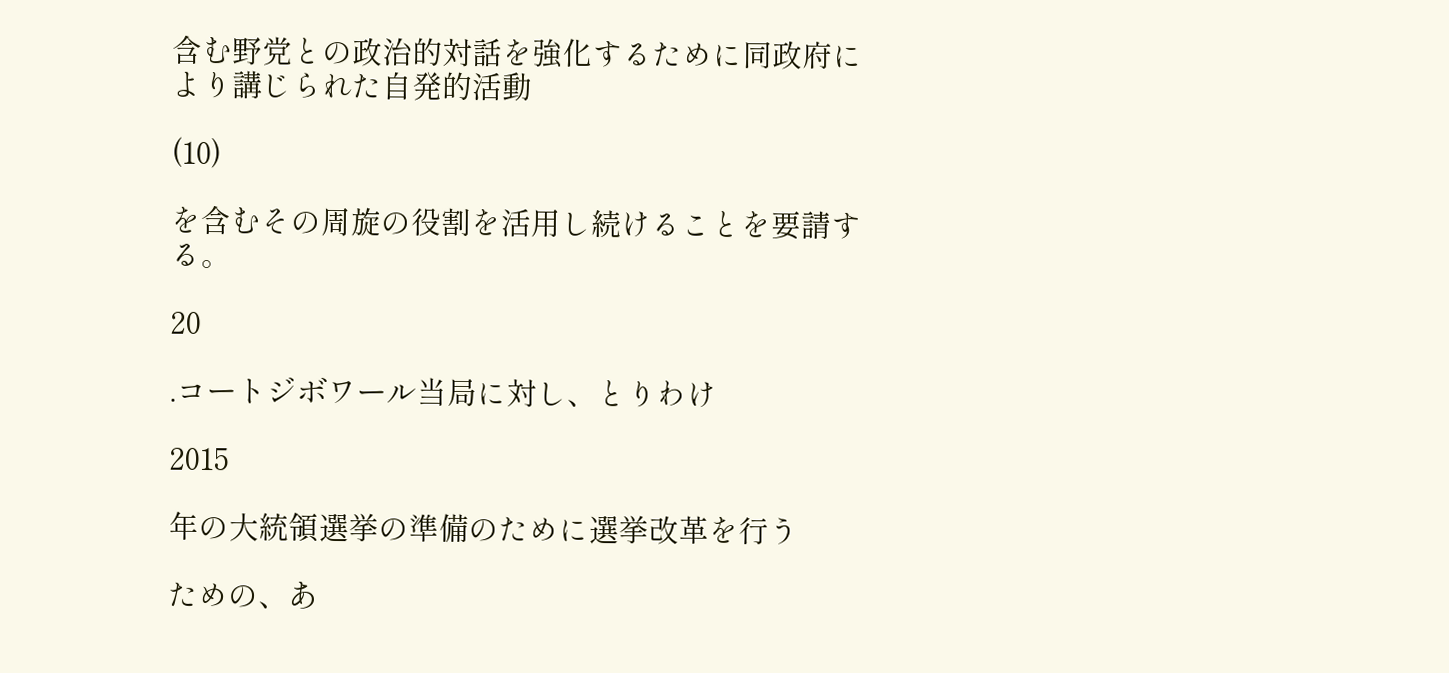含む野党との政治的対話を強化するために同政府により講じられた自発的活動

(10)

を含むその周旋の役割を活用し続けることを要請する。

20

.コートジボワール当局に対し、とりわけ

2015

年の大統領選挙の準備のために選挙改革を行う

ための、あ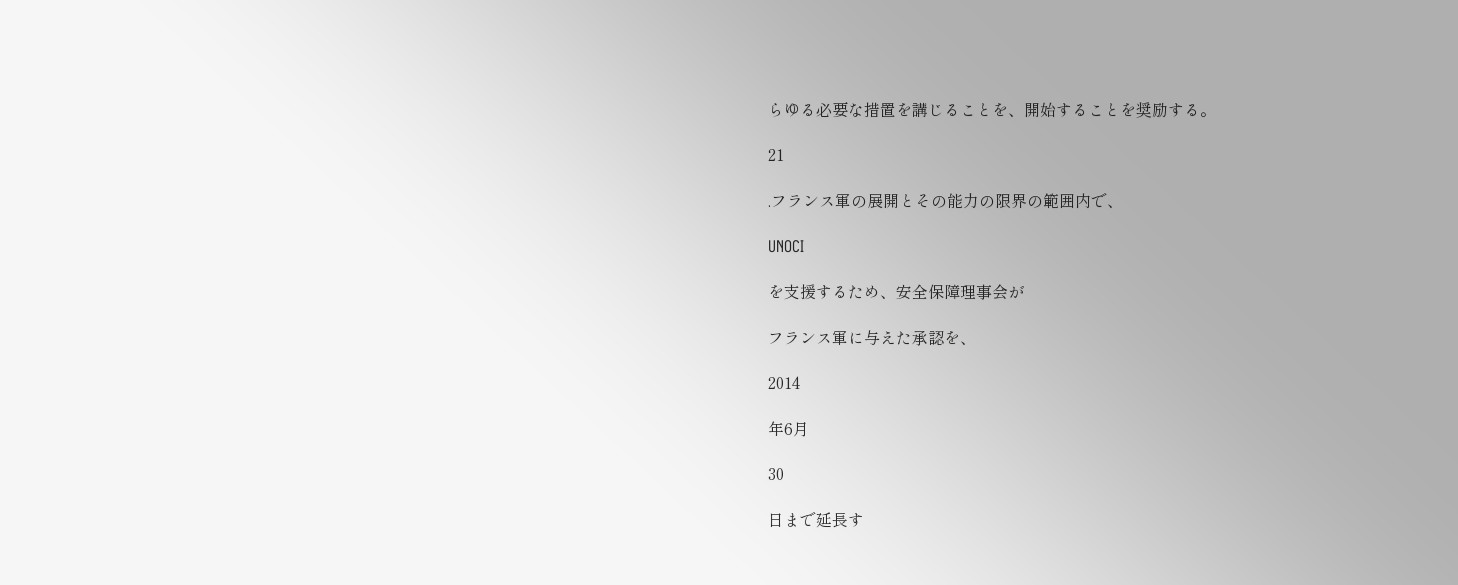らゆる必要な措置を講じることを、開始することを奨励する。

21

.フランス軍の展開とその能力の限界の範囲内で、

UNOCI

を支援するため、安全保障理事会が

フランス軍に与えた承認を、

2014

年6月

30

日まで延長す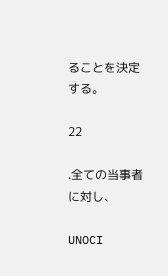ることを決定する。

22

.全ての当事者に対し、

UNOCI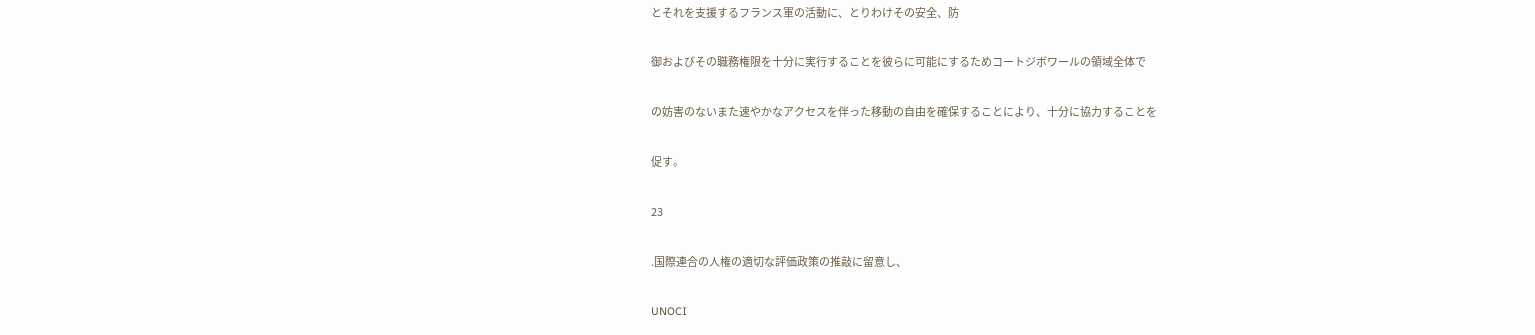とそれを支援するフランス軍の活動に、とりわけその安全、防

御およびその職務権限を十分に実行することを彼らに可能にするためコートジボワールの領域全体で

の妨害のないまた速やかなアクセスを伴った移動の自由を確保することにより、十分に協力することを

促す。

23

.国際連合の人権の適切な評価政策の推敲に留意し、

UNOCI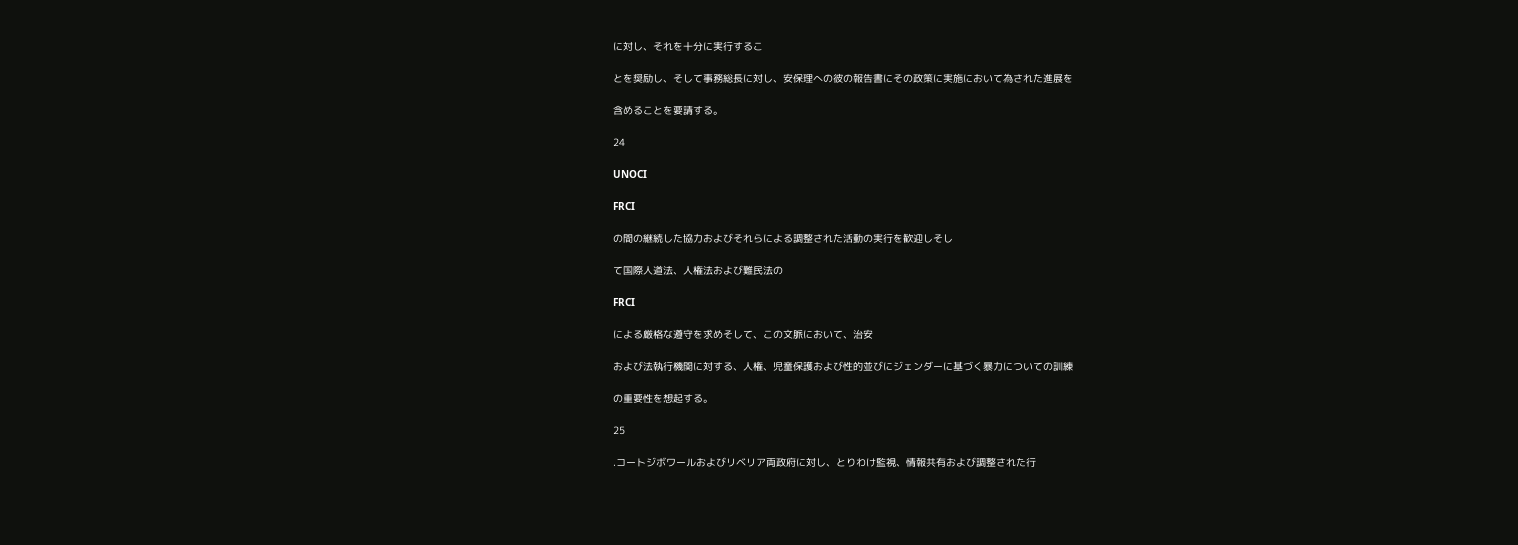に対し、それを十分に実行するこ

とを奨励し、そして事務総長に対し、安保理への彼の報告書にその政策に実施において為された進展を

含めることを要請する。

24

UNOCI

FRCI

の間の継続した協力およびそれらによる調整された活動の実行を歓迎しそし

て国際人道法、人権法および難民法の

FRCI

による厳格な遵守を求めそして、この文脈において、治安

および法執行機関に対する、人権、児童保護および性的並びにジェンダーに基づく暴力についての訓練

の重要性を想起する。

25

.コートジボワールおよびリベリア両政府に対し、とりわけ監視、情報共有および調整された行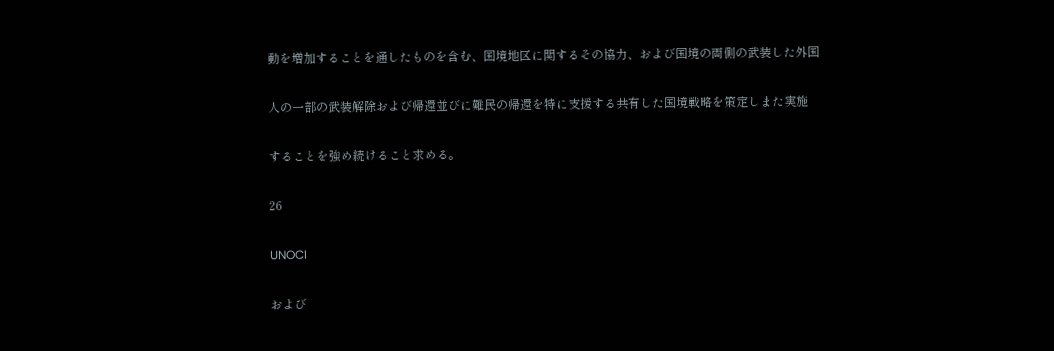動を増加することを通したものを含む、国境地区に関するその協力、および国境の両側の武装した外国

人の一部の武装解除および帰還並びに難民の帰還を特に支援する共有した国境戦略を策定しまた実施

することを強め続けること求める。

26

UNOCI

および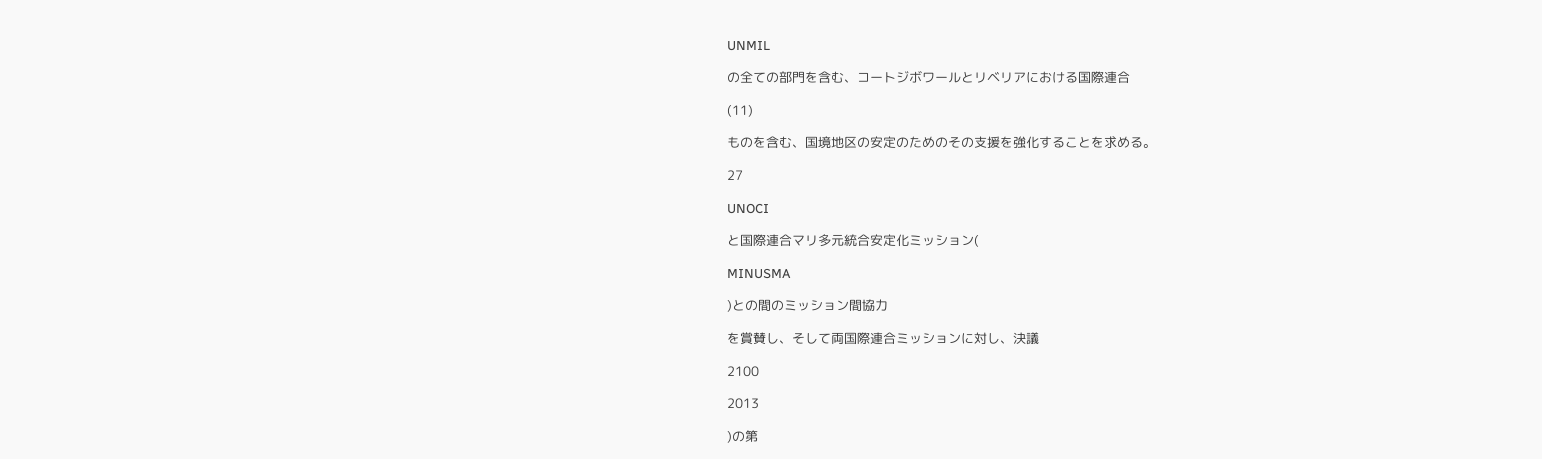UNMIL

の全ての部門を含む、コートジボワールとリベリアにおける国際連合

(11)

ものを含む、国境地区の安定のためのその支援を強化することを求める。

27

UNOCI

と国際連合マリ多元統合安定化ミッション(

MINUSMA

)との間のミッション間協力

を賞賛し、そして両国際連合ミッションに対し、決議

2100

2013

)の第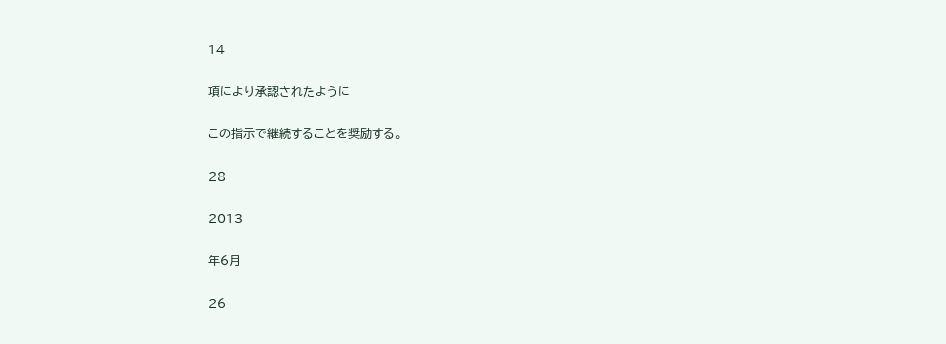14

項により承認されたように

この指示で継続することを奨励する。

28

2013

年6月

26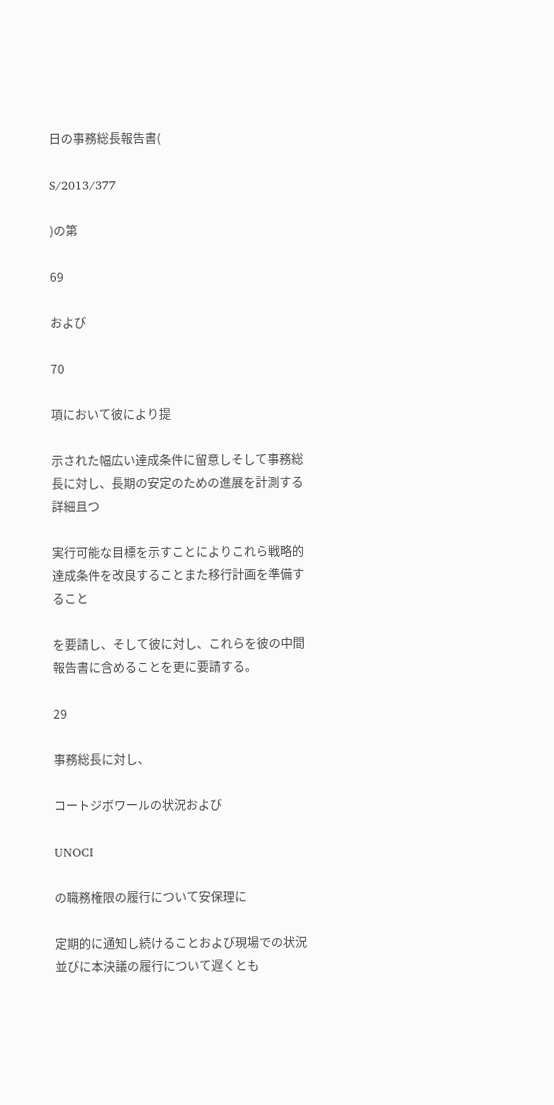日の事務総長報告書(

S/2013/377

)の第

69

および

70

項において彼により提

示された幅広い達成条件に留意しそして事務総長に対し、長期の安定のための進展を計測する詳細且つ

実行可能な目標を示すことによりこれら戦略的達成条件を改良することまた移行計画を準備すること

を要請し、そして彼に対し、これらを彼の中間報告書に含めることを更に要請する。

29

事務総長に対し、

コートジボワールの状況および

UNOCI

の職務権限の履行について安保理に

定期的に通知し続けることおよび現場での状況並びに本決議の履行について遅くとも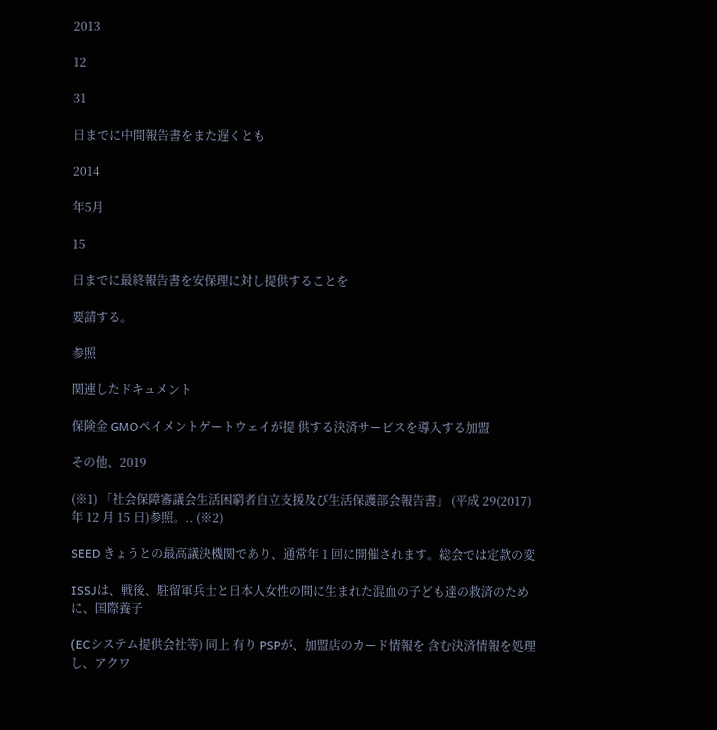2013

12

31

日までに中間報告書をまた遅くとも

2014

年5月

15

日までに最終報告書を安保理に対し提供することを

要請する。

参照

関連したドキュメント

保険金 GMOペイメントゲートウェイが提 供する決済サービスを導入する加盟

その他、2019

(※1) 「社会保障審議会生活困窮者自立支援及び生活保護部会報告書」 (平成 29(2017)年 12 月 15 日)参照。.. (※2)

SEED きょうとの最高議決機関であり、通常年 1 回に開催されます。総会では定款の変

ISSJは、戦後、駐留軍兵士と日本人女性の間に生まれた混血の子ども達の救済のために、国際養子

(ECシステム提供会社等) 同上 有り PSPが、加盟店のカード情報を 含む決済情報を処理し、アクワ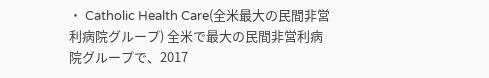・ Catholic Health Care(全米最大の民間非営利病院グループ) 全米で最大の民間非営利病院グループで、2017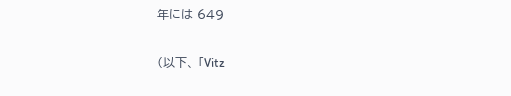年には 649

(以下、 「Vitz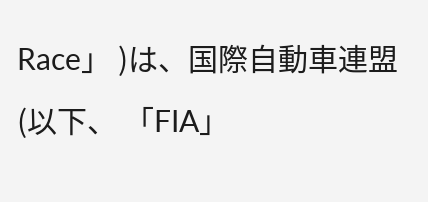Race」 )は、国際自動車連盟(以下、 「FIA」